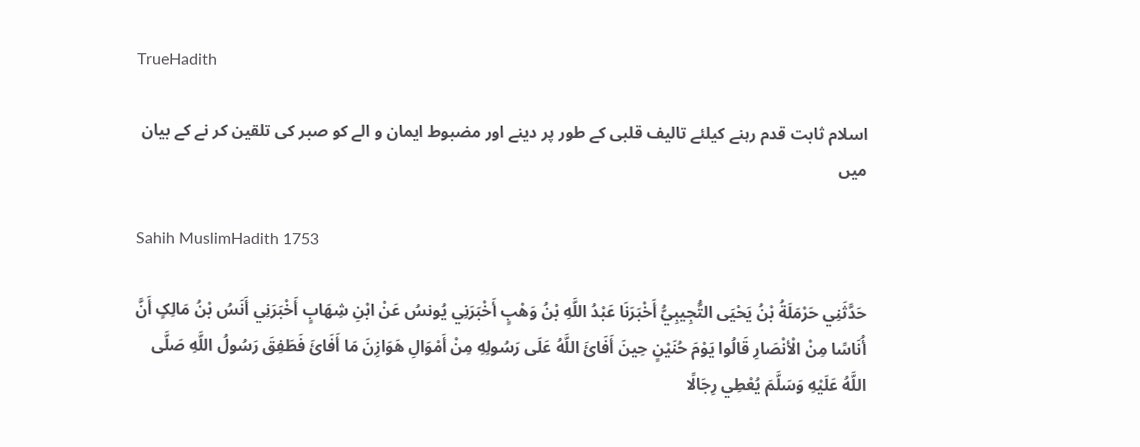TrueHadith

اسلام ثابت قدم رہنے کیلئے تالیف قلبی کے طور پر دینے اور مضبوط ایمان و الے کو صبر کی تلقین کر نے کے بیان میں

Sahih MuslimHadith 1753

حَدَّثَنِي حَرْمَلَةُ بْنُ يَحْيَی التُّجِيبِيُّ أَخْبَرَنَا عَبْدُ اللَّهِ بْنُ وَهْبٍ أَخْبَرَنِي يُونسُ عَنْ ابْنِ شِهَابٍ أَخْبَرَنِي أَنَسُ بْنُ مَالِکٍ أَنَّ أُنَاسًا مِنْ الْأنْصَارِ قَالُوا يَوْمَ حُنَيْنٍ حِينَ أَفَائَ اللَّهُ عَلَی رَسُولِهِ مِنْ أَمْوَالِ هَوَازِنَ مَا أَفَائَ فَطَفِقَ رَسُولُ اللَّهِ صَلَّی اللَّهُ عَلَيْهِ وَسَلَّمَ يُعْطِي رِجَالًا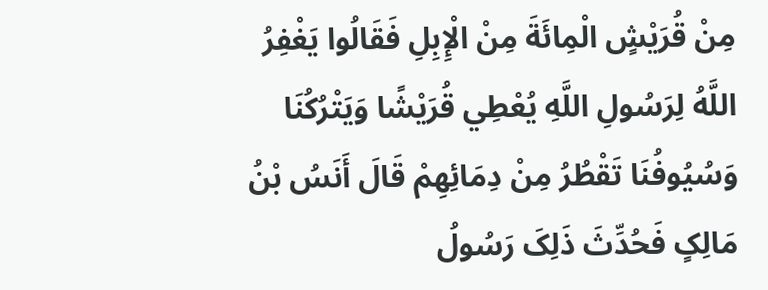مِنْ قُرَيْشٍ الْمِائَةَ مِنْ الْإِبِلِ فَقَالُوا يَغْفِرُ اللَّهُ لِرَسُولِ اللَّهِ يُعْطِي قُرَيْشًا وَيَتْرُکُنَا وَسُيُوفُنَا تَقْطُرُ مِنْ دِمَائِهِمْ قَالَ أَنَسُ بْنُ مَالِکٍ فَحُدِّثَ ذَلِکَ رَسُولُ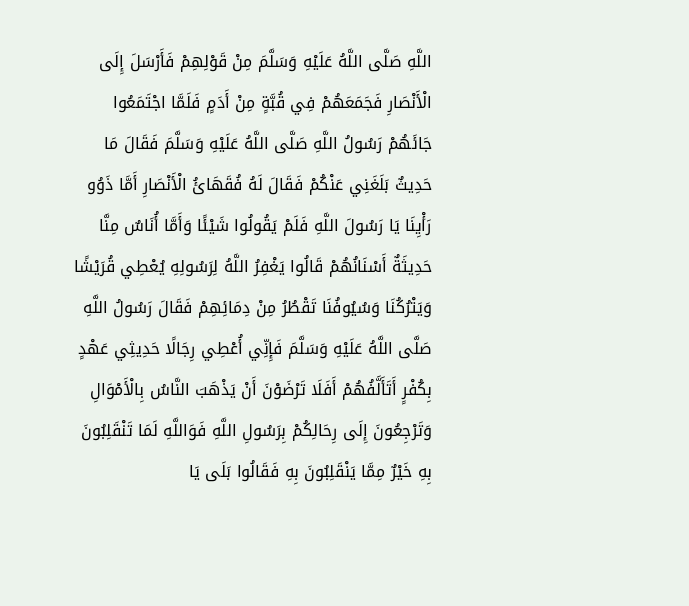اللَّهِ صَلَّی اللَّهُ عَلَيْهِ وَسَلَّمَ مِنْ قَوْلِهِمْ فَأَرْسَلَ إِلَی الْأَنْصَارِ فَجَمَعَهُمْ فِي قُبَّةٍ مِنْ أَدَمٍ فَلَمَّا اجْتَمَعُوا جَائَهُمْ رَسُولُ اللَّهِ صَلَّی اللَّهُ عَلَيْهِ وَسَلَّمَ فَقَالَ مَا حَدِيثٌ بَلَغَنِي عَنْکُمْ فَقَالَ لَهُ فُقَهَائُ الْأَنْصَارِ أَمَّا ذَوُو رَأْيِنَا يَا رَسُولَ اللَّهِ فَلَمْ يَقُولُوا شَيْئًا وَأَمَّا أُنَاسٌ مِنَّا حَدِيثَةٌ أَسْنَانُهُمْ قَالُوا يَغْفِرُ اللَّهُ لِرَسُولِهِ يُعْطِي قُرَيْشًا وَيَتْرُکُنَا وَسُيُوفُنَا تَقْطُرُ مِنْ دِمَائِهِمْ فَقَالَ رَسُولُ اللَّهِ صَلَّی اللَّهُ عَلَيْهِ وَسَلَّمَ فَإِنِّي أُعْطِي رِجَالًا حَدِيثِي عَهْدٍ بِکُفْرٍ أَتَأَلَّفُهُمْ أَفَلَا تَرْضَوْنَ أَنْ يَذْهَبَ النَّاسُ بِالْأَمْوَالِ وَتَرْجِعُونَ إِلَی رِحَالِکُمْ بِرَسُولِ اللَّهِ فَوَاللَّهِ لَمَا تَنْقَلِبُونَ بِهِ خَيْرٌ مِمَّا يَنْقَلِبُونَ بِهِ فَقَالُوا بَلَی يَا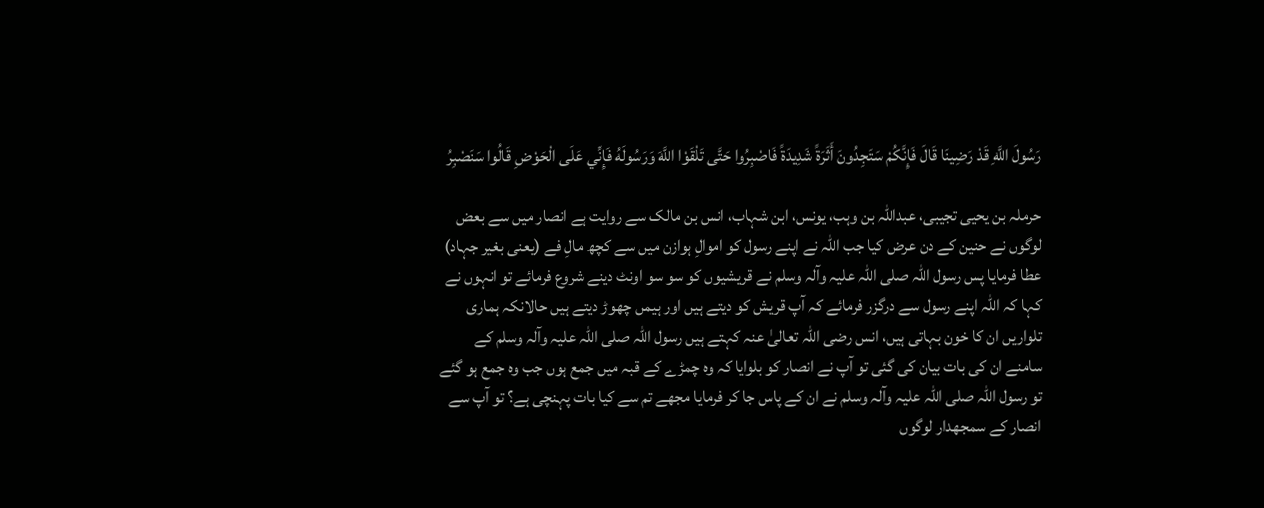رَسُولَ اللَّهِ قَدْ رَضِينَا قَالَ فَإِنَّکُمْ سَتَجِدُونَ أَثَرَةً شَدِيدَةً فَاصْبِرُوا حَتَّی تَلْقَوْا اللَّهَ وَرَسُولَهُ فَإِنِّي عَلَی الْحَوْضِ قَالُوا سَنَصْبِرُ

حرملہ بن یحیی تجیبی، عبداللہ بن وہب، یونس، ابن شہاب، انس بن مالک سے روایت ہے انصار میں سے بعض لوگوں نے حنین کے دن عرض کیا جب اللہ نے اپنے رسول کو اموالِ ہوازن میں سے کچھ مالِ فے (یعنی بغیر جہاد) عطا فرمایا پس رسول اللہ صلی اللہ علیہ وآلہ وسلم نے قریشیوں کو سو سو اونٹ دینے شروع فرمائے تو انہوں نے کہا کہ اللہ اپنے رسول سے درگزر فرمائے کہ آپ قریش کو دیتے ہیں اور ہیمں چھوڑ دیتے ہیں حالانکہ ہماری تلواریں ان کا خون بہاتی ہیں، انس رضی اللہ تعالیٰ عنہ کہتے ہیں رسول اللہ صلی اللہ علیہ وآلہ وسلم کے سامنے ان کی بات بیان کی گئی تو آپ نے انصار کو بلوایا کہ وہ چمڑے کے قبہ میں جمع ہوں جب وہ جمع ہو گئے تو رسول اللہ صلی اللہ علیہ وآلہ وسلم نے ان کے پاس جا کر فرمایا مجھے تم سے کیا بات پہنچی ہے؟ تو آپ سے انصار کے سمجھدار لوگوں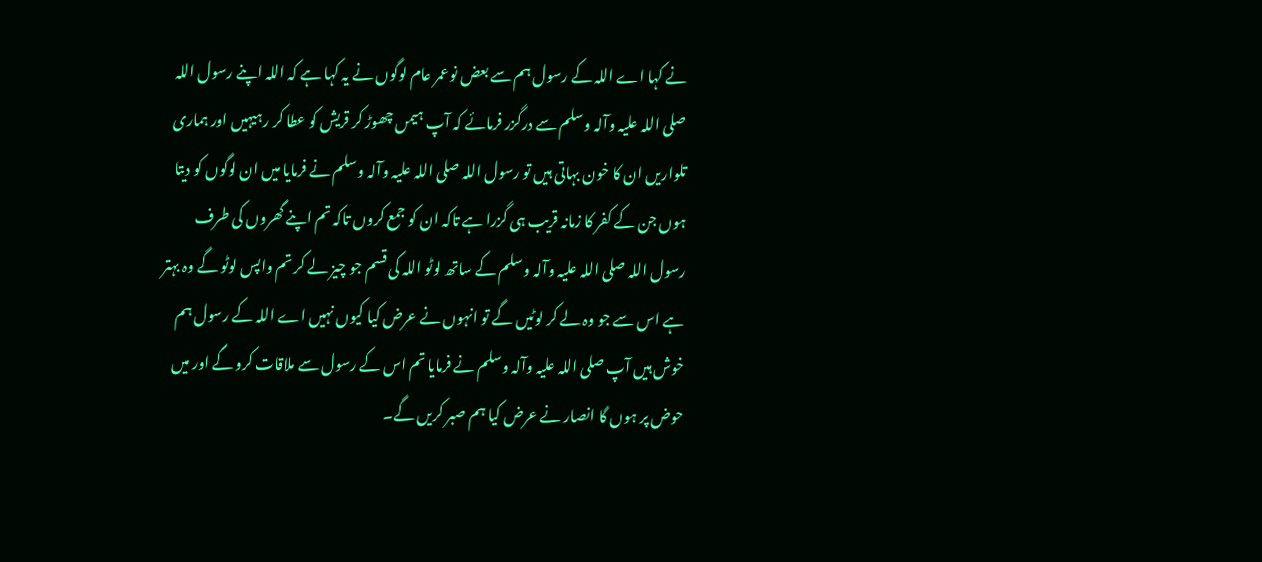نے کہا اے اللہ کے رسول ہم سے بعض نوعمر عام لوگوں نے یہ کہا ہے کہ اللہ اپنے رسول اللہ صلی اللہ علیہ وآلہ وسلم سے درگزر فرمائے کہ آپ ہیمں چھوڑ کر قریش کو عطا کر رہیہیں اور ہماری تلواریں ان کا خون بہاتی ہیں تو رسول اللہ صلی اللہ علیہ وآلہ وسلم نے فرمایا میں ان لوگوں کو دیتا ہوں جن کے کفر کا زمانہ قریب ہی گزرا ہے تاکہ ان کو جمع کروں تاکہ تم اپنے گھروں کی طرف رسول اللہ صلی اللہ علیہ وآلہ وسلم کے ساتھ لوٹو اللہ کی قسم جو چیز لے کر تم واپس لوٹو گے وہ بہتر ہے اس سے جو وہ لے کر لوٹیں گے تو انہوں نے عرض کیا کیوں نہیں اے اللہ کے رسول ہم خوش ہیں آپ صلی اللہ علیہ وآلہ وسلم نے فرمایا تم اس کے رسول سے ملاقات کرو گے اور میں حوض پر ہوں گا انصار نے عرض کیا ہم صبر کریں گے۔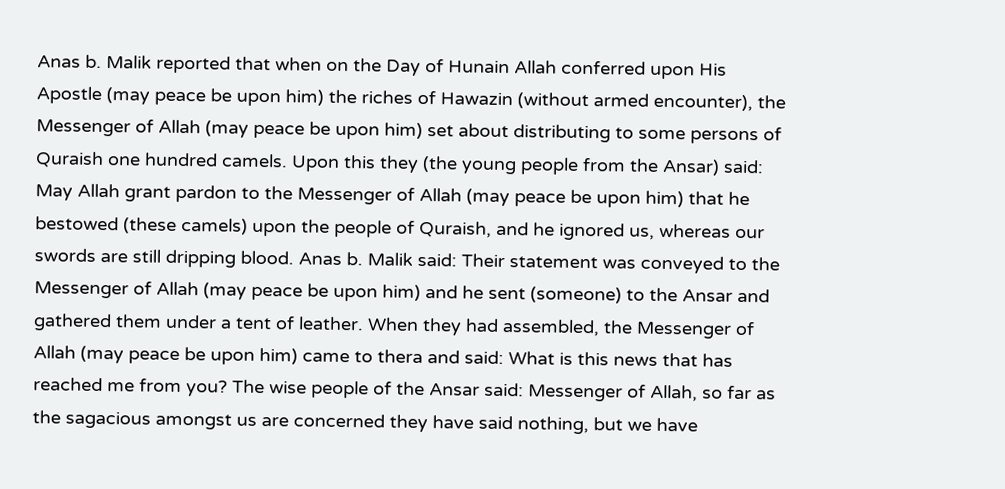Anas b. Malik reported that when on the Day of Hunain Allah conferred upon His Apostle (may peace be upon him) the riches of Hawazin (without armed encounter), the Messenger of Allah (may peace be upon him) set about distributing to some persons of Quraish one hundred camels. Upon this they (the young people from the Ansar) said: May Allah grant pardon to the Messenger of Allah (may peace be upon him) that he bestowed (these camels) upon the people of Quraish, and he ignored us, whereas our swords are still dripping blood. Anas b. Malik said: Their statement was conveyed to the Messenger of Allah (may peace be upon him) and he sent (someone) to the Ansar and gathered them under a tent of leather. When they had assembled, the Messenger of Allah (may peace be upon him) came to thera and said: What is this news that has reached me from you? The wise people of the Ansar said: Messenger of Allah, so far as the sagacious amongst us are concerned they have said nothing, but we have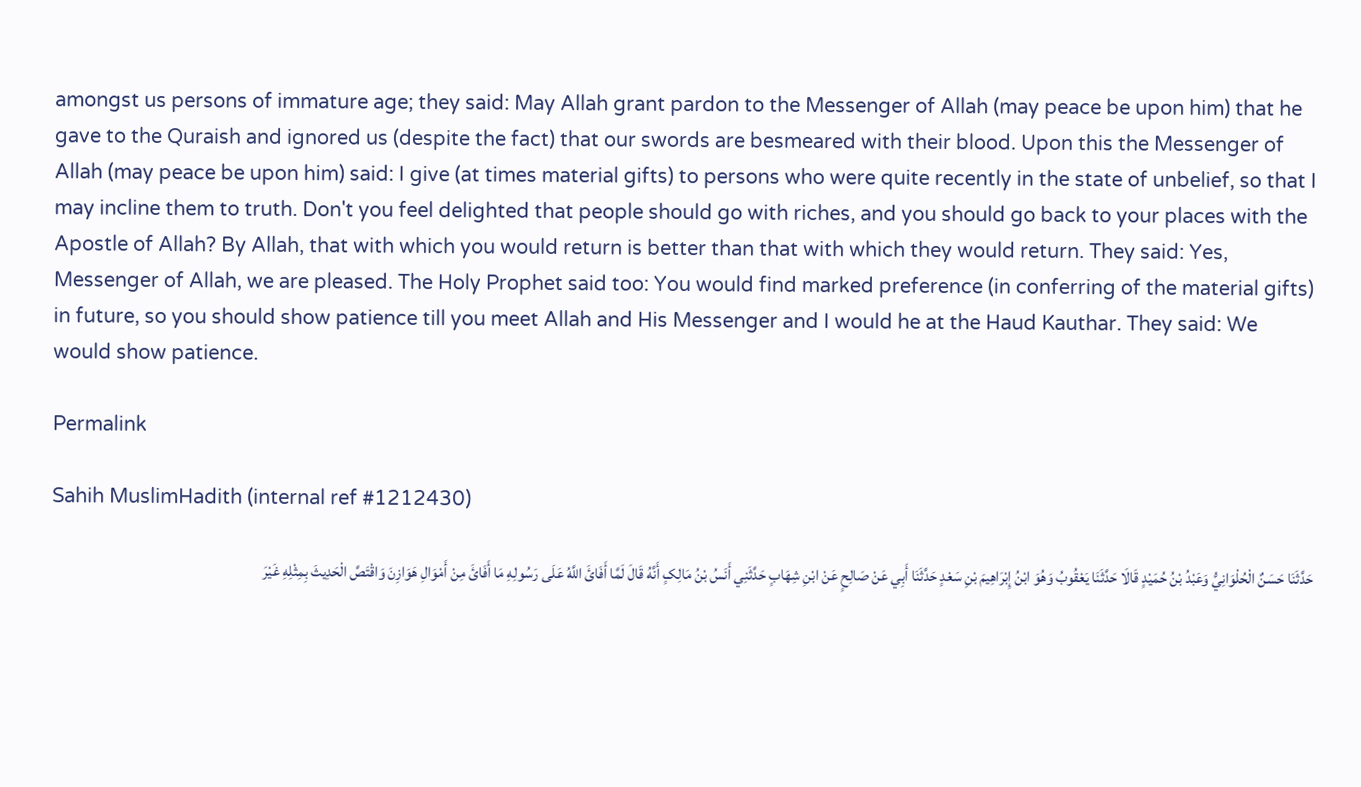amongst us persons of immature age; they said: May Allah grant pardon to the Messenger of Allah (may peace be upon him) that he gave to the Quraish and ignored us (despite the fact) that our swords are besmeared with their blood. Upon this the Messenger of Allah (may peace be upon him) said: I give (at times material gifts) to persons who were quite recently in the state of unbelief, so that I may incline them to truth. Don't you feel delighted that people should go with riches, and you should go back to your places with the Apostle of Allah? By Allah, that with which you would return is better than that with which they would return. They said: Yes, Messenger of Allah, we are pleased. The Holy Prophet said too: You would find marked preference (in conferring of the material gifts) in future, so you should show patience till you meet Allah and His Messenger and I would he at the Haud Kauthar. They said: We would show patience.

Permalink

Sahih MuslimHadith (internal ref #1212430)

حَدَّثَنَا حَسَنٌ الْحُلْوَانِيُّ وَعَبْدُ بْنُ حُمَيْدٍ قَالَا حَدَّثَنَا يَعْقُوبُ وَهُوَ ابْنُ إِبْرَاهِيمَ بْنِ سَعْدٍ حَدَّثَنَا أَبِي عَنْ صَالِحٍ عَنْ ابْنِ شِهَابٍ حَدَّثَنِي أَنَسُ بْنُ مَالِکٍ أَنَّهُ قَالَ لَمَّا أَفَائَ اللَّهُ عَلَی رَسُولِهِ مَا أَفَائَ مِنْ أَمْوَالِ هَوَازِنَ وَاقْتَصَّ الْحَدِيثَ بِمِثْلِهِ غَيْرَ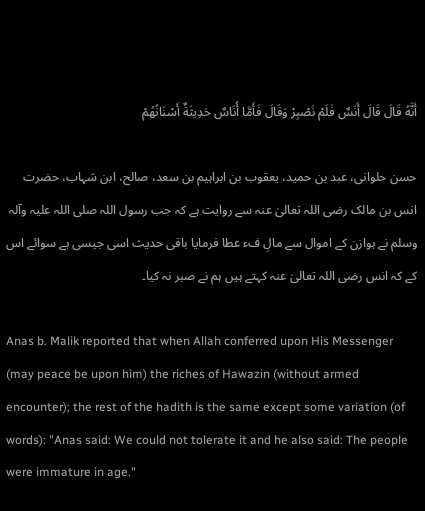أَنَّهُ قَالَ قَالَ أَنَسٌ فَلَمْ نَصْبِرْ وَقَالَ فَأَمَّا أُنَاسٌ حَدِيثَةٌ أَسْنَانُهُمْ

حسن حلوانی، عبد بن حمید، یعقوب بن ابراہیم بن سعد، صالح، ابن شہاب، حضرت انس بن مالک رضی اللہ تعالیٰ عنہ سے روایت ہے کہ جب رسول اللہ صلی اللہ علیہ وآلہ وسلم نے ہوازن کے اموال سے مالِ فء عطا فرمایا باقی حدیث اسی جیسی ہے سوائے اس کے کہ انس رضی اللہ تعالیٰ عنہ کہتے ہیں ہم نے صبر نہ کیا۔

Anas b. Malik reported that when Allah conferred upon His Messenger (may peace be upon him) the riches of Hawazin (without armed encounter); the rest of the hadith is the same except some variation (of words): "Anas said: We could not tolerate it and he also said: The people were immature in age."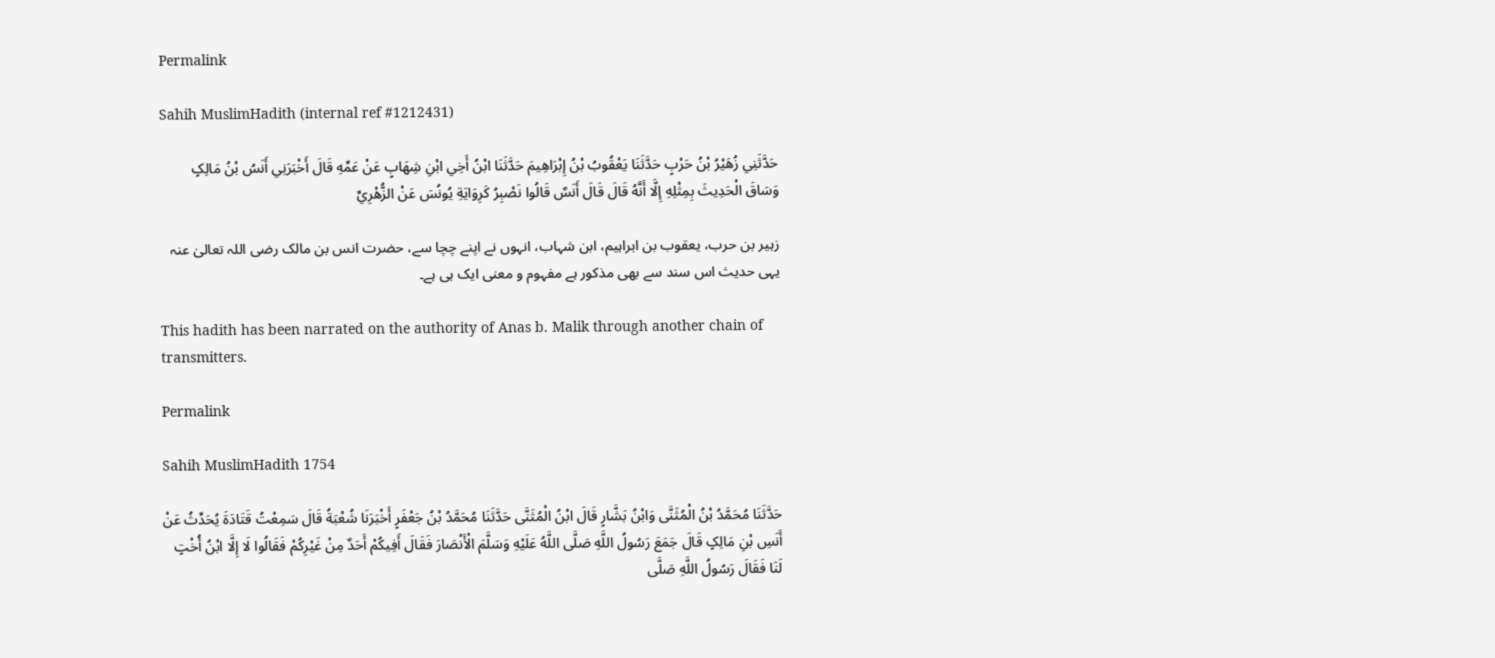Permalink

Sahih MuslimHadith (internal ref #1212431)

حَدَّثَنِي زُهَيْرُ بْنُ حَرْبٍ حَدَّثَنَا يَعْقُوبُ بْنُ إِبْرَاهِيمَ حَدَّثَنَا ابْنُ أَخِي ابْنِ شِهَابٍ عَنْ عَمِّهِ قَالَ أَخْبَرَنِي أَنَسُ بْنُ مَالِکٍ وَسَاقَ الْحَدِيثَ بِمِثْلِهِ إِلَّا أَنَّهُ قَالَ قَالَ أَنَسٌ قَالُوا نَصْبِرُ کَرِوَايَةِ يُونُسَ عَنْ الزُّهْرِيِّ

زہیر بن حرب، یعقوب بن ابراہیم، ابن شہاب، انہوں نے اپنے چچا سے، حضرت انس بن مالک رضی اللہ تعالیٰ عنہ یہی حدیث اس سند سے بھی مذکور ہے مفہوم و معنی ایک ہی ہے۔

This hadith has been narrated on the authority of Anas b. Malik through another chain of transmitters.

Permalink

Sahih MuslimHadith 1754

حَدَّثَنَا مُحَمَّدُ بْنُ الْمُثَنَّی وَابْنُ بَشَّارٍ قَالَ ابْنُ الْمُثَنَّی حَدَّثَنَا مُحَمَّدُ بْنُ جَعْفَرٍ أَخْبَرَنَا شُعْبَةُ قَالَ سَمِعْتُ قَتَادَةَ يُحَدِّثُ عَنْ أَنَسِ بْنِ مَالِکٍ قَالَ جَمَعَ رَسُولُ اللَّهِ صَلَّی اللَّهُ عَلَيْهِ وَسَلَّمَ الْأَنْصَارَ فَقَالَ أَفِيکُمْ أَحَدٌ مِنْ غَيْرِکُمْ فَقَالُوا لَا إِلَّا ابْنُ أُخْتٍ لَنَا فَقَالَ رَسُولُ اللَّهِ صَلَّی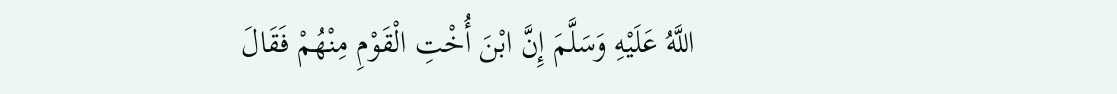اللَّهُ عَلَيْهِ وَسَلَّمَ إِنَّ ابْنَ أُخْتِ الْقَوْمِ مِنْهُمْ فَقَالَ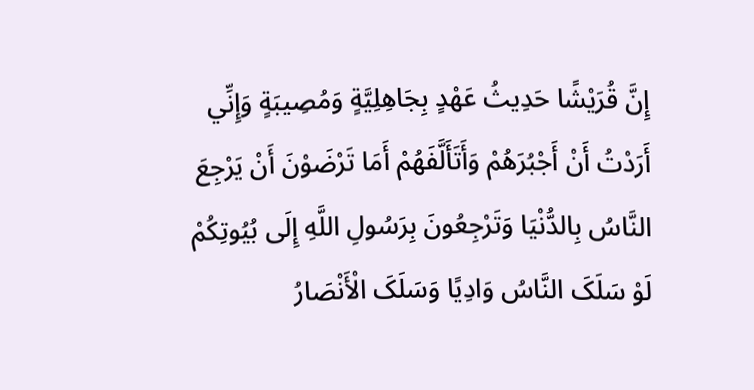إِنَّ قُرَيْشًا حَدِيثُ عَهْدٍ بِجَاهِلِيَّةٍ وَمُصِيبَةٍ وَإِنِّي أَرَدْتُ أَنْ أَجْبُرَهُمْ وَأَتَأَلَّفَهُمْ أَمَا تَرْضَوْنَ أَنْ يَرْجِعَ النَّاسُ بِالدُّنْيَا وَتَرْجِعُونَ بِرَسُولِ اللَّهِ إِلَی بُيُوتِکُمْ لَوْ سَلَکَ النَّاسُ وَادِيًا وَسَلَکَ الْأَنْصَارُ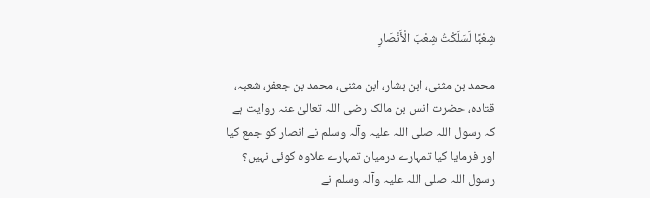شِعْبًا لَسَلَکْتُ شِعْبَ الْأَنْصَارِ

محمد بن مثنی، ابن بشار، ابن مثنی، محمد بن جعفر، شعبہ، قتادہ، حضرت انس بن مالک رضی اللہ تعالیٰ عنہ روایت ہے کہ رسول اللہ صلی اللہ علیہ وآلہ وسلم نے انصار کو جمع کیا اور فرمایا کیا تمہارے درمیان تمہارے علاوہ کوئی نہیں؟ رسول اللہ صلی اللہ علیہ وآلہ وسلم نے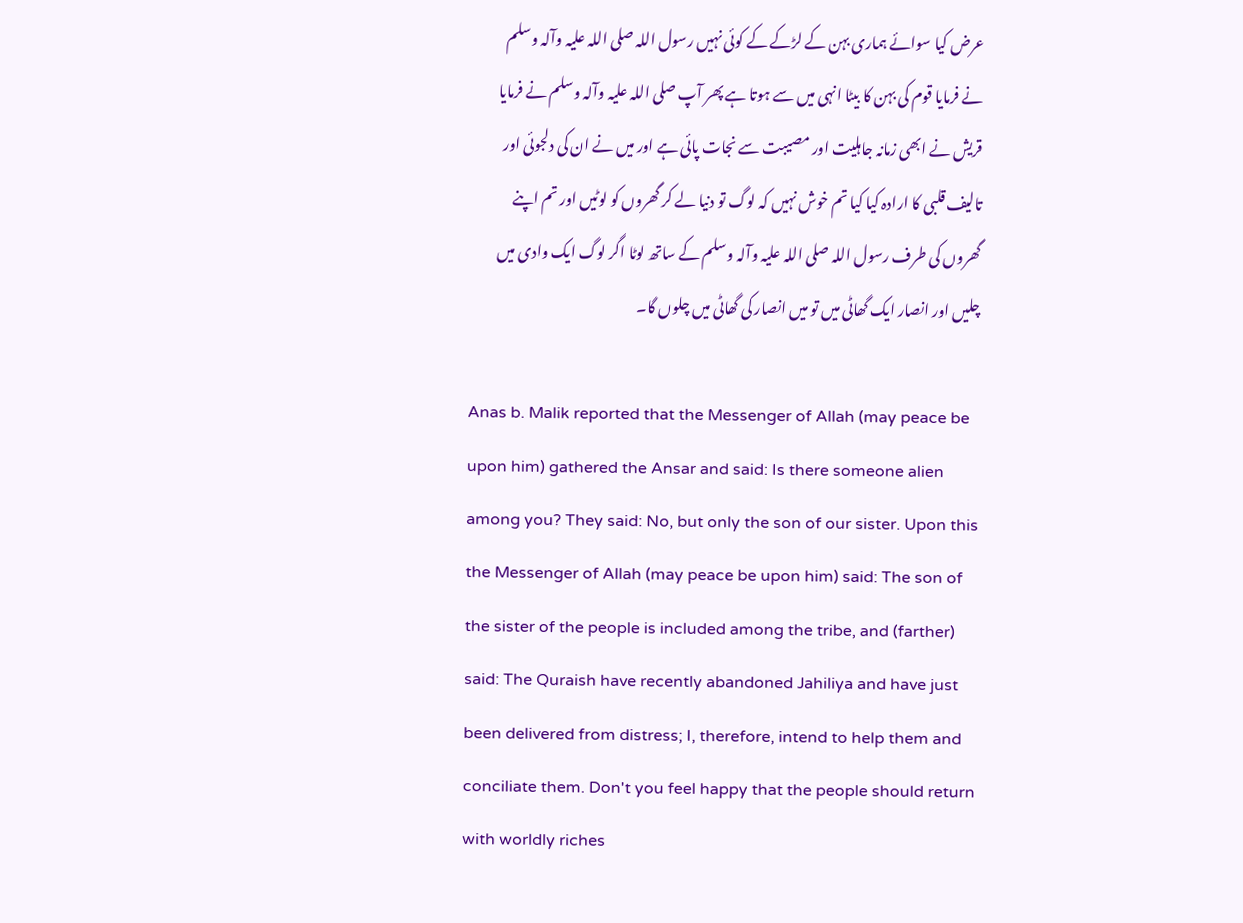عرض کیا سوائے ہماری بہن کے لڑکے کے کوئی نہیں رسول اللہ صلی اللہ علیہ وآلہ وسلم نے فرمایا قوم کی بہن کا بیٹا انہی میں سے ہوتا ہے پھر آپ صلی اللہ علیہ وآلہ وسلم نے فرمایا قریش نے ابھی زمانہ جاہلیت اور مصیبت سے نجات پائی ہے اور میں نے ان کی دلجوئی اور تالیف قلبی کا ارادہ کیا کیا تم خوش نہیں کہ لوگ تو دنیا لے کر گھروں کو لوٹیں اور تم اپنے گھروں کی طرف رسول اللہ صلی اللہ علیہ وآلہ وسلم کے ساتھ لوٹا اگر لوگ ایک وادی میں چلیں اور انصار ایک گھاٹی میں تو میں انصار کی گھاٹی میں چلوں گا۔

Anas b. Malik reported that the Messenger of Allah (may peace be upon him) gathered the Ansar and said: Is there someone alien among you? They said: No, but only the son of our sister. Upon this the Messenger of Allah (may peace be upon him) said: The son of the sister of the people is included among the tribe, and (farther) said: The Quraish have recently abandoned Jahiliya and have just been delivered from distress; I, therefore, intend to help them and conciliate them. Don't you feel happy that the people should return with worldly riches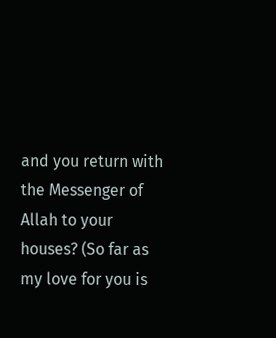and you return with the Messenger of Allah to your houses? (So far as my love for you is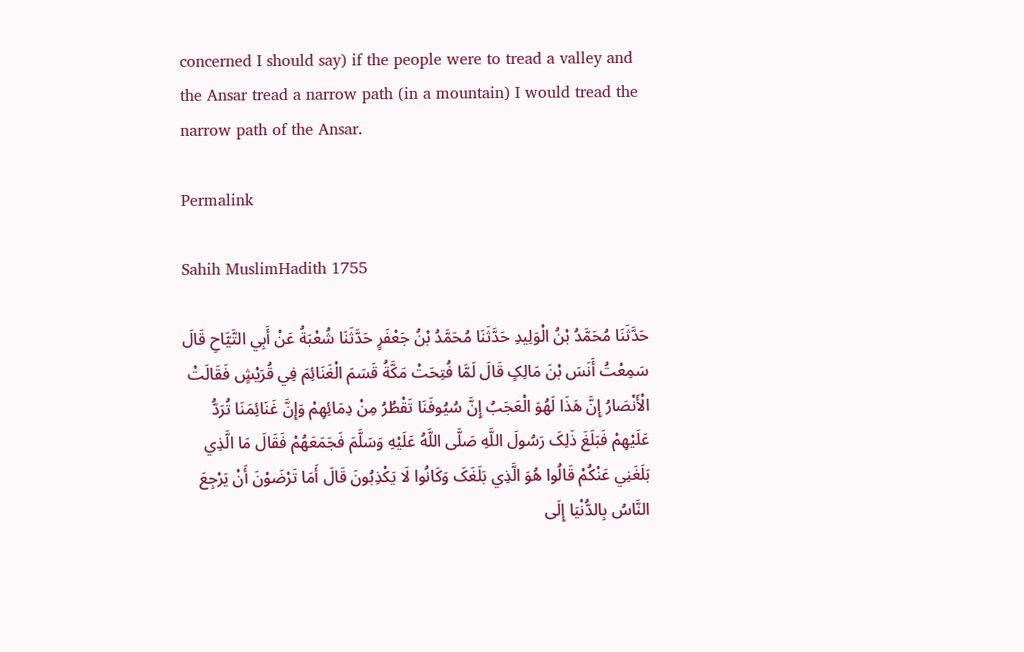concerned I should say) if the people were to tread a valley and the Ansar tread a narrow path (in a mountain) I would tread the narrow path of the Ansar.

Permalink

Sahih MuslimHadith 1755

حَدَّثَنَا مُحَمَّدُ بْنُ الْوَلِيدِ حَدَّثَنَا مُحَمَّدُ بْنُ جَعْفَرٍ حَدَّثَنَا شُعْبَةُ عَنْ أَبِي التَّيَّاحِ قَالَ سَمِعْتُ أَنَسَ بْنَ مَالِکٍ قَالَ لَمَّا فُتِحَتْ مَکَّةُ قَسَمَ الْغَنَائِمَ فِي قُرَيْشٍ فَقَالَتْ الْأَنْصَارُ إِنَّ هَذَا لَهُوَ الْعَجَبُ إِنَّ سُيُوفَنَا تَقْطُرُ مِنْ دِمَائِهِمْ وَإِنَّ غَنَائِمَنَا تُرَدُّ عَلَيْهِمْ فَبَلَغَ ذَلِکَ رَسُولَ اللَّهِ صَلَّی اللَّهُ عَلَيْهِ وَسَلَّمَ فَجَمَعَهُمْ فَقَالَ مَا الَّذِي بَلَغَنِي عَنْکُمْ قَالُوا هُوَ الَّذِي بَلَغَکَ وَکَانُوا لَا يَکْذِبُونَ قَالَ أَمَا تَرْضَوْنَ أَنْ يَرْجِعَ النَّاسُ بِالدُّنْيَا إِلَی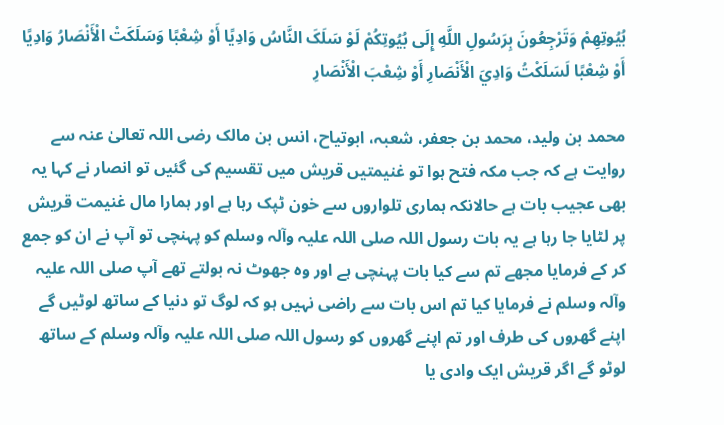بُيُوتِهِمْ وَتَرْجِعُونَ بِرَسُولِ اللَّهِ إِلَی بُيُوتِکُمْ لَوْ سَلَکَ النَّاسُ وَادِيًا أَوْ شِعْبًا وَسَلَکَتْ الْأَنْصَارُ وَادِيًا أَوْ شِعْبًا لَسَلَکْتُ وَادِيَ الْأَنْصَارِ أَوْ شِعْبَ الْأَنْصَارِ

محمد بن ولید، محمد بن جعفر، شعبہ، ابوتیاح، انس بن مالک رضی اللہ تعالیٰ عنہ سے روایت ہے کہ جب مکہ فتح ہوا تو غنیمتیں قریش میں تقسیم کی گئیں تو انصار نے کہا یہ بھی عجیب بات ہے حالانکہ ہماری تلواروں سے خون ٹپک رہا ہے اور ہمارا مال غنیمت قریش پر لٹایا جا رہا ہے یہ بات رسول اللہ صلی اللہ علیہ وآلہ وسلم کو پہنچی تو آپ نے ان کو جمع کر کے فرمایا مجھے تم سے کیا بات پہنچی ہے اور وہ جھوٹ نہ بولتے تھے آپ صلی اللہ علیہ وآلہ وسلم نے فرمایا کیا تم اس بات سے راضی نہیں ہو کہ لوگ تو دنیا کے ساتھ لوٹیں گے اپنے گھروں کی طرف اور تم اپنے گھروں کو رسول اللہ صلی اللہ علیہ وآلہ وسلم کے ساتھ لوٹو گے اگر قریش ایک وادی یا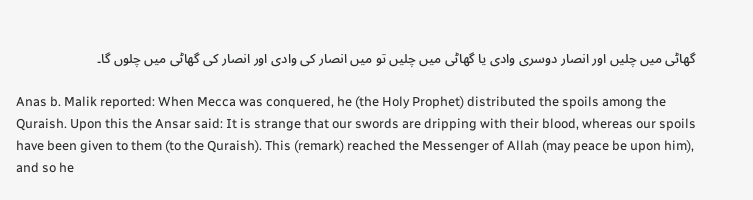گھاٹی میں چلیں اور انصار دوسری وادی یا گھاٹی میں چلیں تو میں انصار کی وادی اور انصار کی گھاٹی میں چلوں گا۔

Anas b. Malik reported: When Mecca was conquered, he (the Holy Prophet) distributed the spoils among the Quraish. Upon this the Ansar said: It is strange that our swords are dripping with their blood, whereas our spoils have been given to them (to the Quraish). This (remark) reached the Messenger of Allah (may peace be upon him), and so he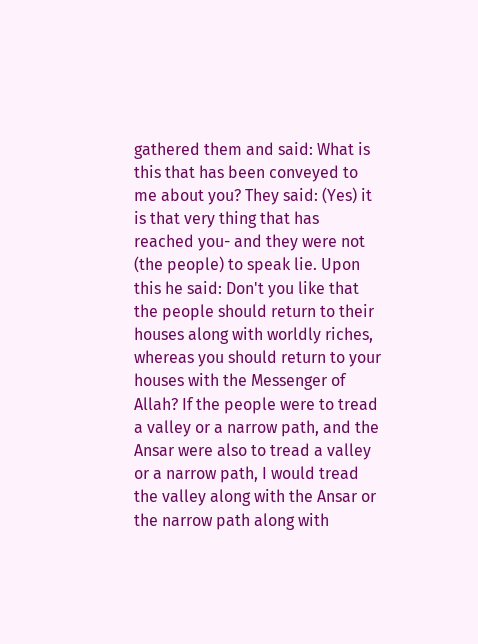gathered them and said: What is this that has been conveyed to me about you? They said: (Yes) it is that very thing that has reached you- and they were not (the people) to speak lie. Upon this he said: Don't you like that the people should return to their houses along with worldly riches, whereas you should return to your houses with the Messenger of Allah? If the people were to tread a valley or a narrow path, and the Ansar were also to tread a valley or a narrow path, I would tread the valley along with the Ansar or the narrow path along with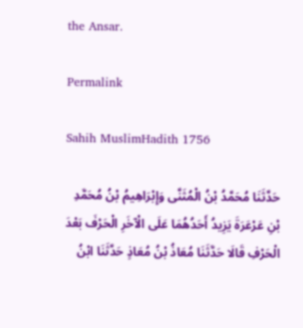the Ansar.

Permalink

Sahih MuslimHadith 1756

حَدَّثَنَا مُحَمَّدُ بْنُ الْمُثَنَّی وَإِبْرَاهِيمُ بْنُ مُحَمَّدِ بْنِ عَرْعَرَةَ يَزِيدُ أَحَدُهُمَا عَلَی الْآخَرِ الْحَرْفَ بَعْدَ الْحَرْفِ قَالَا حَدَّثَنَا مُعَاذُ بْنُ مُعَاذٍ حَدَّثَنَا ابْنُ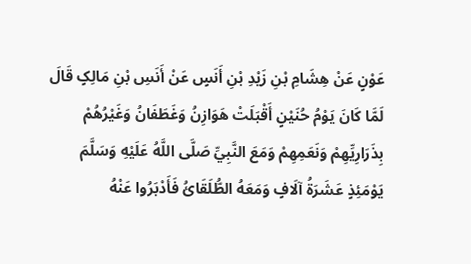عَوْنٍ عَنْ هِشَامِ بْنِ زَيْدِ بْنِ أَنَسٍ عَنْ أَنَسِ بْنِ مَالِکٍ قَالَ لَمَّا کَانَ يَوْمُ حُنَيْنٍ أَقْبَلَتْ هَوَازِنُ وَغَطَفَانُ وَغَيْرُهُمْ بِذَرَارِيِّهِمْ وَنَعَمِهِمْ وَمَعَ النَّبِيِّ صَلَّی اللَّهُ عَلَيْهِ وَسَلَّمَ يَوْمَئِذٍ عَشَرَةُ آلَافٍ وَمَعَهُ الطُّلَقَائُ فَأَدْبَرُوا عَنْهُ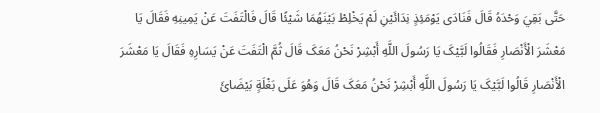حَتَّی بَقِيَ وَحْدَهُ قَالَ فَنَادَی يَوْمَئِذٍ نِدَائَيْنِ لَمْ يَخْلِطْ بَيْنَهُمَا شَيْئًا قَالَ فَالْتَفَتَ عَنْ يَمِينِهِ فَقَالَ يَا مَعْشَرَ الْأَنْصَارِ فَقَالُوا لَبَّيْکَ يَا رَسُولَ اللَّهِ أَبْشِرْ نَحْنُ مَعَکَ قَالَ ثُمَّ الْتَفَتَ عَنْ يَسَارِهِ فَقَالَ يَا مَعْشَرَ الْأَنْصَارِ قَالُوا لَبَّيْکَ يَا رَسُولَ اللَّهِ أَبْشِرْ نَحْنُ مَعَکَ قَالَ وَهُوَ عَلَی بَغْلَةٍ بَيْضَائَ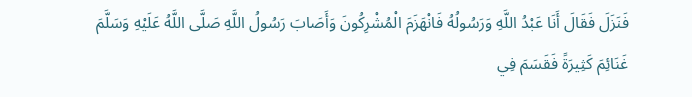فَنَزَلَ فَقَالَ أَنَا عَبْدُ اللَّهِ وَرَسُولُهُ فَانْهَزَمَ الْمُشْرِکُونَ وَأَصَابَ رَسُولُ اللَّهِ صَلَّی اللَّهُ عَلَيْهِ وَسَلَّمَ غَنَائِمَ کَثِيرَةً فَقَسَمَ فِي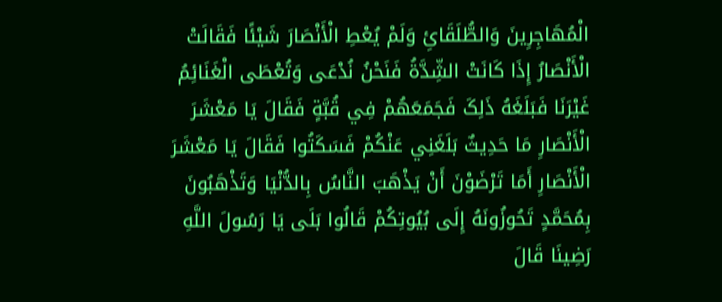الْمُهَاجِرِينَ وَالطُّلَقَائِ وَلَمْ يُعْطِ الْأَنْصَارَ شَيْئًا فَقَالَتْ الْأَنْصَارُ إِذَا کَانَتْ الشِّدَّةُ فَنَحْنُ نُدْعَی وَتُعْطَی الْغَنَائِمُ غَيْرَنَا فَبَلَغَهُ ذَلِکَ فَجَمَعَهُمْ فِي قُبَّةٍ فَقَالَ يَا مَعْشَرَ الْأَنْصَارِ مَا حَدِيثٌ بَلَغَنِي عَنْکُمْ فَسَکَتُوا فَقَالَ يَا مَعْشَرَ الْأَنْصَارِ أَمَا تَرْضَوْنَ أَنْ يَذْهَبَ النَّاسُ بِالدُّنْيَا وَتَذْهَبُونَ بِمُحَمَّدٍ تَحُوزُونَهُ إِلَی بُيُوتِکُمْ قَالُوا بَلَی يَا رَسُولَ اللَّهِ رَضِينَا قَالَ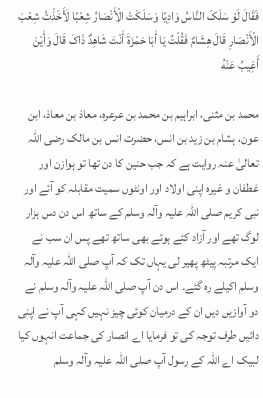فَقَالَ لَوْ سَلَکَ النَّاسُ وَادِيًا وَسَلَکَتْ الْأَنْصَارُ شِعْبًا لَأَخَذْتُ شِعْبَ الْأَنْصَارِ قَالَ هِشَامٌ فَقُلْتُ يَا أَبَا حَمْزَةَ أَنْتَ شَاهِدٌ ذَاکَ قَالَ وَأَيْنَ أَغِيبُ عَنْهُ

محمد بن مثنی، ابراہیم بن محمد بن عرعرہ، معاذ بن معاذ، ابن عون، ہشام بن زید بن انس، حضرت انس بن مالک رضی اللہ تعالیٰ عنہ روایت ہے کہ جب حنین کا دن تھا تو ہوازن اور غطفان و غیرہ اپنی اولاد اور اونٹوں سمیت مقابلہ کو آئے اور نبی کریم صلی اللہ علیہ وآلہ وسلم کے ساتھ اس دن دس ہزار لوگ تھے اور آزاد کئے ہوئے بھی ساتھ تھے پس ان سب نے ایک مرتبہ پیٹھ پھیر لی یہاں تک کہ آپ صلی اللہ علیہ وآلہ وسلم اکیلے رہ گئے۔ اس دن آپ صلی اللہ علیہ وآلہ وسلم نے دو آوازیں دیں ان کے درمیان کوئی چیز نہیں کہی آپ نے اپنی دائیں طرف توجہ کی تو فرمایا اے انصار کی جماعت انہوں کیا لبیک اے اللہ کے رسول آپ صلی اللہ علیہ وآلہ وسلم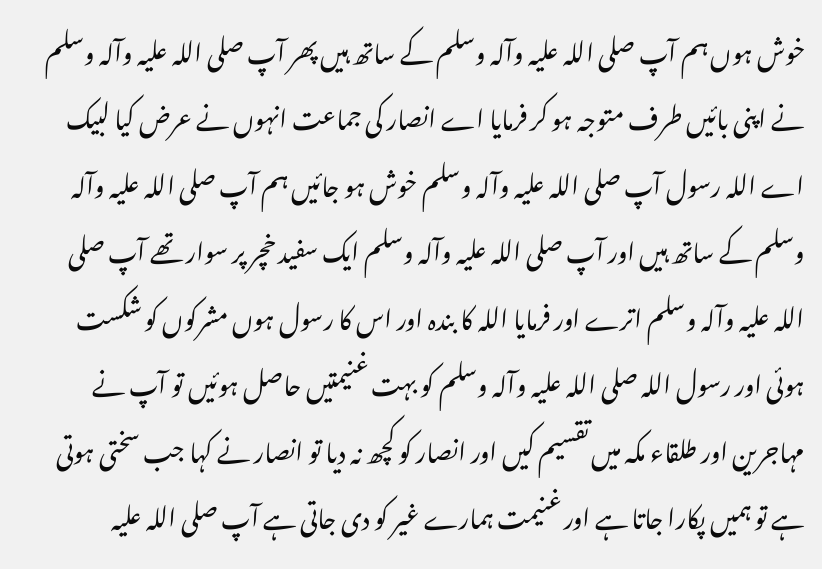خوش ہوں ہم آپ صلی اللہ علیہ وآلہ وسلم کے ساتھ ہیں پھر آپ صلی اللہ علیہ وآلہ وسلم نے اپنی بائیں طرف متوجہ ہو کر فرمایا اے انصار کی جماعت انہوں نے عرض کیا لبیک اے اللہ رسول آپ صلی اللہ علیہ وآلہ وسلم خوش ہو جائیں ہم آپ صلی اللہ علیہ وآلہ وسلم کے ساتھ ہیں اور آپ صلی اللہ علیہ وآلہ وسلم ایک سفید خچر پر سوار تھے آپ صلی اللہ علیہ وآلہ وسلم اترے اور فرمایا اللہ کا بندہ اور اس کا رسول ہوں مشرکوں کو شکست ہوئی اور رسول اللہ صلی اللہ علیہ وآلہ وسلم کو بہت غنیمتیں حاصل ہوئیں تو آپ نے مہاجرین اور طلقاء مکہ میں تقسیم کیں اور انصار کو کچھ نہ دیا تو انصار نے کہا جب سختی ہوتی ہے تو ہمیں پکارا جاتا ہے اور غنیمت ہمارے غیر کو دی جاتی ہے آپ صلی اللہ علیہ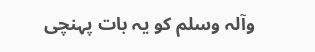وآلہ وسلم کو یہ بات پہنچی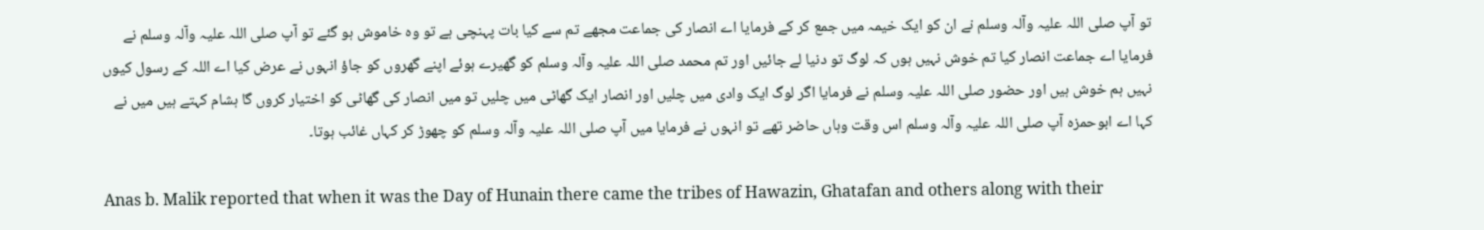تو آپ صلی اللہ علیہ وآلہ وسلم نے ان کو ایک خیمہ میں جمع کر کے فرمایا اے انصار کی جماعت مجھے تم سے کیا بات پہنچی ہے تو وہ خاموش ہو گئے تو آپ صلی اللہ علیہ وآلہ وسلم نے فرمایا اے جماعت انصار کیا تم خوش نہیں ہوں کہ لوگ تو دنیا لے جائیں اور تم محمد صلی اللہ علیہ وآلہ وسلم کو گھیرے ہوئے اپنے گھروں کو جاؤ انہوں نے عرض کیا اے اللہ کے رسول کیوں نہیں ہم خوش ہیں اور حضور صلی اللہ علیہ وسلم نے فرمایا اگر لوگ ایک وادی میں چلیں اور انصار ایک گھاٹی میں چلیں تو میں انصار کی گھاٹی کو اختیار کروں گا ہشام کہتے ہیں میں نے کہا اے ابوحمزہ آپ صلی اللہ علیہ وآلہ وسلم اس وقت وہاں حاضر تھے تو انہوں نے فرمایا میں آپ صلی اللہ علیہ وآلہ وسلم کو چھوڑ کر کہاں غائب ہوتا۔

Anas b. Malik reported that when it was the Day of Hunain there came the tribes of Hawazin, Ghatafan and others along with their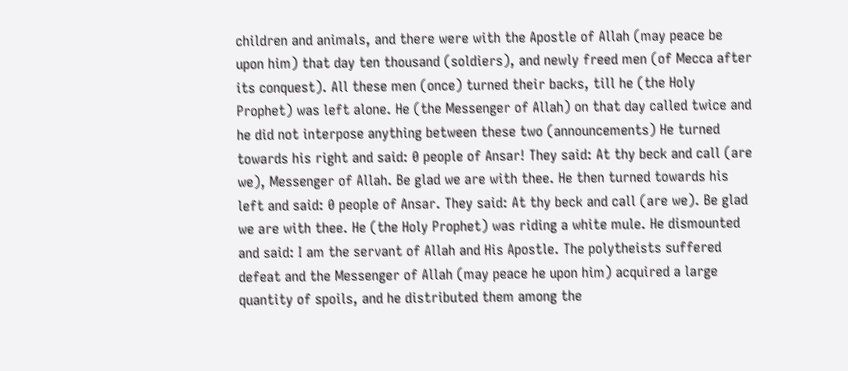children and animals, and there were with the Apostle of Allah (may peace be upon him) that day ten thousand (soldiers), and newly freed men (of Mecca after its conquest). All these men (once) turned their backs, till he (the Holy Prophet) was left alone. He (the Messenger of Allah) on that day called twice and he did not interpose anything between these two (announcements) He turned towards his right and said: 0 people of Ansar! They said: At thy beck and call (are we), Messenger of Allah. Be glad we are with thee. He then turned towards his left and said: 0 people of Ansar. They said: At thy beck and call (are we). Be glad we are with thee. He (the Holy Prophet) was riding a white mule. He dismounted and said: I am the servant of Allah and His Apostle. The polytheists suffered defeat and the Messenger of Allah (may peace he upon him) acquired a large quantity of spoils, and he distributed them among the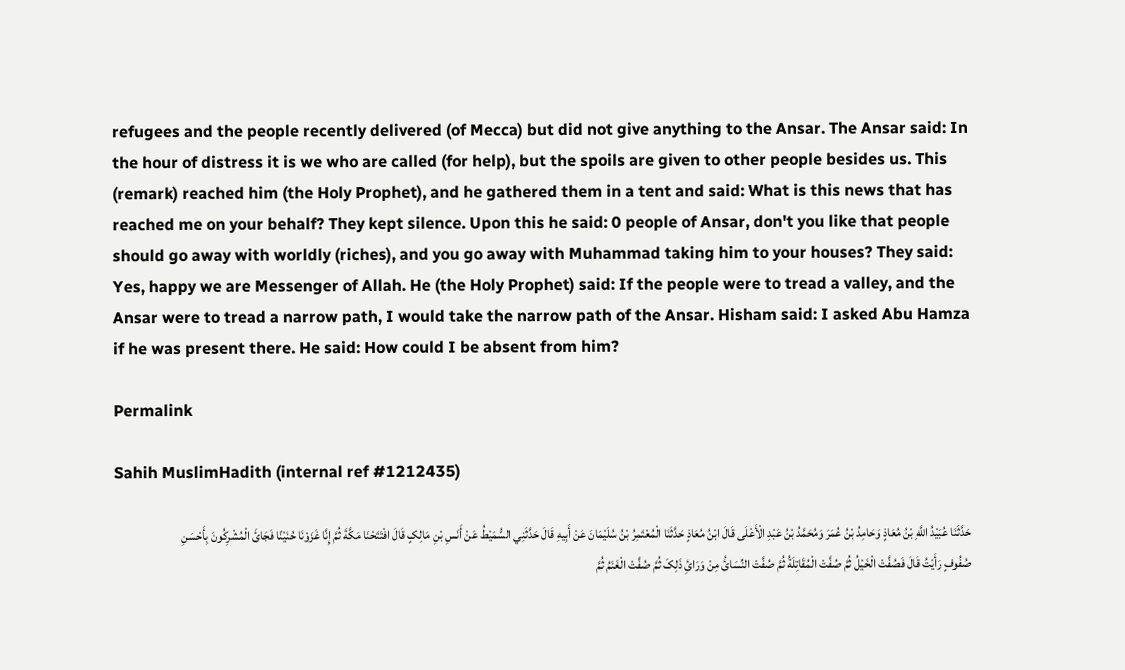refugees and the people recently delivered (of Mecca) but did not give anything to the Ansar. The Ansar said: In the hour of distress it is we who are called (for help), but the spoils are given to other people besides us. This (remark) reached him (the Holy Prophet), and he gathered them in a tent and said: What is this news that has reached me on your behalf? They kept silence. Upon this he said: 0 people of Ansar, don't you like that people should go away with worldly (riches), and you go away with Muhammad taking him to your houses? They said: Yes, happy we are Messenger of Allah. He (the Holy Prophet) said: If the people were to tread a valley, and the Ansar were to tread a narrow path, I would take the narrow path of the Ansar. Hisham said: I asked Abu Hamza if he was present there. He said: How could I be absent from him?

Permalink

Sahih MuslimHadith (internal ref #1212435)

حَدَّثَنَا عُبَيْدُ اللَّهِ بْنُ مُعَاذٍ وَحَامِدُ بْنُ عُمَرَ وَمُحَمَّدُ بْنُ عَبْدِ الْأَعْلَی قَالَ ابْنُ مُعَاذٍ حَدَّثَنَا الْمُعْتَمِرُ بْنُ سُلَيْمَانَ عَنْ أَبِيهِ قَالَ حَدَّثَنِي السُّمَيْطُ عَنْ أَنَسِ بْنِ مَالِکٍ قَالَ افْتَتَحْنَا مَکَّةَ ثُمَّ إِنَّا غَزَوْنَا حُنَيْنًا فَجَائَ الْمُشْرِکُونَ بِأَحْسَنِ صُفُوفٍ رَأَيْتُ قَالَ فَصُفَّتْ الْخَيْلُ ثُمَّ صُفَّتْ الْمُقَاتِلَةُ ثُمَّ صُفَّتْ النِّسَائُ مِنْ وَرَائِ ذَلِکَ ثُمَّ صُفَّتْ الْغَنَمُ ثُمَّ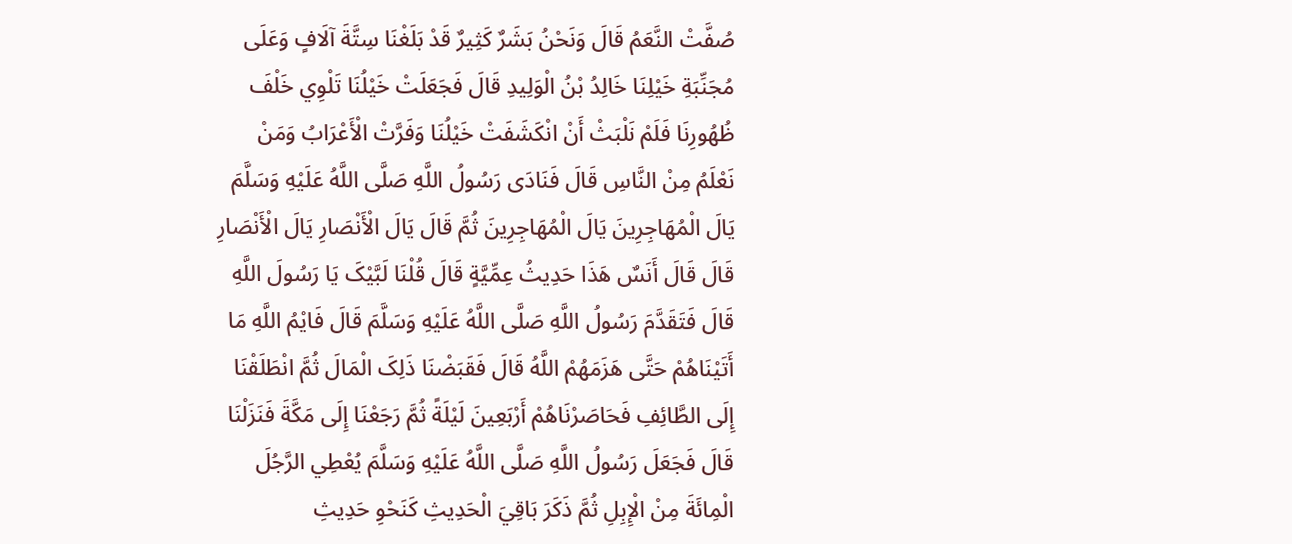صُفَّتْ النَّعَمُ قَالَ وَنَحْنُ بَشَرٌ کَثِيرٌ قَدْ بَلَغْنَا سِتَّةَ آلَافٍ وَعَلَی مُجَنِّبَةِ خَيْلِنَا خَالِدُ بْنُ الْوَلِيدِ قَالَ فَجَعَلَتْ خَيْلُنَا تَلْوِي خَلْفَ ظُهُورِنَا فَلَمْ نَلْبَثْ أَنْ انْکَشَفَتْ خَيْلُنَا وَفَرَّتْ الْأَعْرَابُ وَمَنْ نَعْلَمُ مِنْ النَّاسِ قَالَ فَنَادَی رَسُولُ اللَّهِ صَلَّی اللَّهُ عَلَيْهِ وَسَلَّمَ يَالَ الْمُهَاجِرِينَ يَالَ الْمُهَاجِرِينَ ثُمَّ قَالَ يَالَ الْأَنْصَارِ يَالَ الْأَنْصَارِ قَالَ قَالَ أَنَسٌ هَذَا حَدِيثُ عِمِّيَّةٍ قَالَ قُلْنَا لَبَّيْکَ يَا رَسُولَ اللَّهِ قَالَ فَتَقَدَّمَ رَسُولُ اللَّهِ صَلَّی اللَّهُ عَلَيْهِ وَسَلَّمَ قَالَ فَايْمُ اللَّهِ مَا أَتَيْنَاهُمْ حَتَّی هَزَمَهُمْ اللَّهُ قَالَ فَقَبَضْنَا ذَلِکَ الْمَالَ ثُمَّ انْطَلَقْنَا إِلَی الطَّائِفِ فَحَاصَرْنَاهُمْ أَرْبَعِينَ لَيْلَةً ثُمَّ رَجَعْنَا إِلَی مَکَّةَ فَنَزَلْنَا قَالَ فَجَعَلَ رَسُولُ اللَّهِ صَلَّی اللَّهُ عَلَيْهِ وَسَلَّمَ يُعْطِي الرَّجُلَ الْمِائَةَ مِنْ الْإِبِلِ ثُمَّ ذَکَرَ بَاقِيَ الْحَدِيثِ کَنَحْوِ حَدِيثِ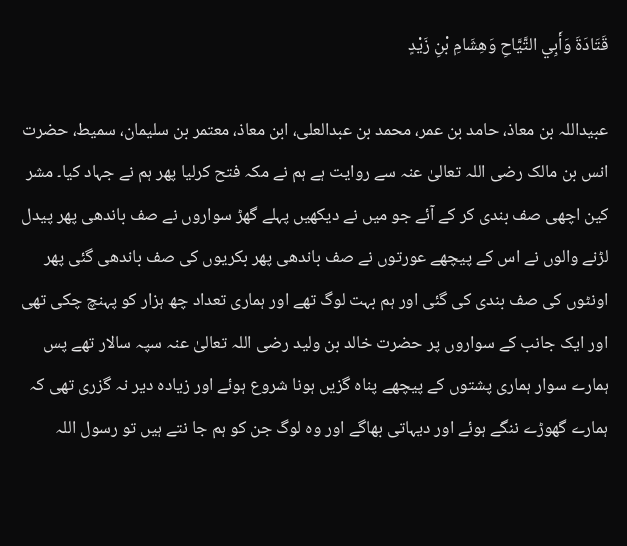قَتَادَةَ وَأَبِي التَّيَّاحِ وَهِشَامِ بْنِ زَيْدٍ

عبیداللہ بن معاذ، حامد بن عمر، محمد بن عبدالعلی، ابن معاذ، معتمر بن سلیمان، سمیط، حضرت انس بن مالک رضی اللہ تعالیٰ عنہ سے روایت ہے ہم نے مکہ فتح کرلیا پھر ہم نے جہاد کیا۔ مشر کین اچھی صف بندی کر کے آئے جو میں نے دیکھیں پہلے گھڑ سواروں نے صف باندھی پھر پیدل لڑنے والوں نے اس کے پیچھے عورتوں نے صف باندھی پھر بکریوں کی صف باندھی گئی پھر اونٹوں کی صف بندی کی گئی اور ہم بہت لوگ تھے اور ہماری تعداد چھ ہزار کو پہنچ چکی تھی اور ایک جانب کے سواروں پر حضرت خالد بن ولید رضی اللہ تعالیٰ عنہ سپہ سالار تھے پس ہمارے سوار ہماری پشتوں کے پیچھے پناہ گزیں ہونا شروع ہوئے اور زیادہ دیر نہ گزری تھی کہ ہمارے گھوڑے ننگے ہوئے اور دیہاتی بھاگے اور وہ لوگ جن کو ہم جا نتے ہیں تو رسول اللہ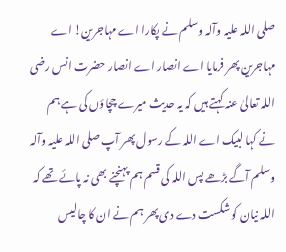صلی اللہ علیہ وآلہ وسلم نے پکارا اے مہاجرین! اے مہاجرین پھر فرمایا اے انصار اے انصار حضرت انس رضی اللہ تعالیٰ عنہ کہتے ہیں کہ یہ حدیث میرے چچاؤں کی ہے ہم نے کہا لبیک اے اللہ کے رسول پھر آپ صلی اللہ علیہ وآلہ وسلم آگے بڑھے پس اللہ کی قسم ہم پہنچنے بھی نہ پائے تھے کہ اللہ نیان کو شکست دے دی پھر ہم نے ان کا چالیس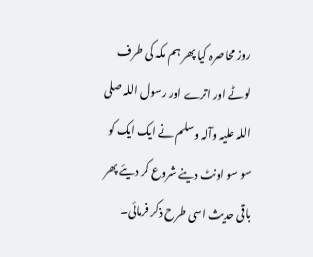روز محاصرہ کیا پھر ہم مکہ کی طرف لوٹے اور اترے اور رسول اللہ صلی اللہ علیہ وآلہ وسلم نے ایک ایک کو سو سو اونٹ دینے شروع کر دیئے پھر باقی حدیث اسی طرح ذکر فرمائی۔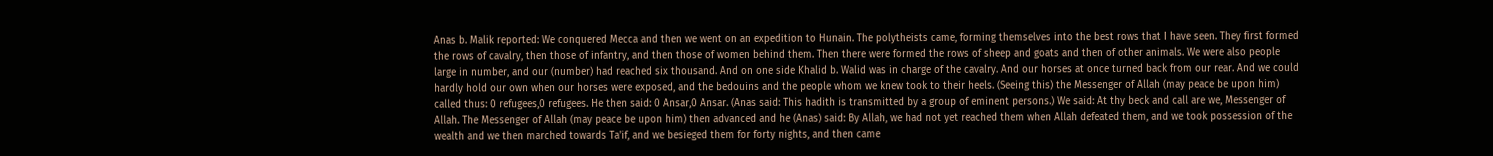Anas b. Malik reported: We conquered Mecca and then we went on an expedition to Hunain. The polytheists came, forming themselves into the best rows that I have seen. They first formed the rows of cavalry, then those of infantry, and then those of women behind them. Then there were formed the rows of sheep and goats and then of other animals. We were also people large in number, and our (number) had reached six thousand. And on one side Khalid b. Walid was in charge of the cavalry. And our horses at once turned back from our rear. And we could hardly hold our own when our horses were exposed, and the bedouins and the people whom we knew took to their heels. (Seeing this) the Messenger of Allah (may peace be upon him) called thus: 0 refugees,0 refugees. He then said: 0 Ansar,0 Ansar. (Anas said: This hadith is transmitted by a group of eminent persons.) We said: At thy beck and call are we, Messenger of Allah. The Messenger of Allah (may peace be upon him) then advanced and he (Anas) said: By Allah, we had not yet reached them when Allah defeated them, and we took possession of the wealth and we then marched towards Ta'if, and we besieged them for forty nights, and then came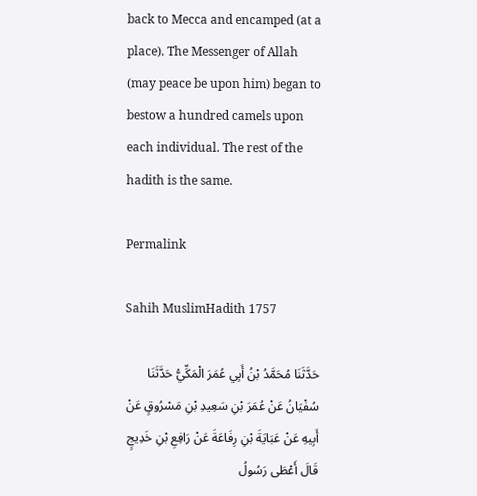back to Mecca and encamped (at a place). The Messenger of Allah (may peace be upon him) began to bestow a hundred camels upon each individual. The rest of the hadith is the same.

Permalink

Sahih MuslimHadith 1757

حَدَّثَنَا مُحَمَّدُ بْنُ أَبِي عُمَرَ الْمَکِّيُّ حَدَّثَنَا سُفْيَانُ عَنْ عُمَرَ بْنِ سَعِيدِ بْنِ مَسْرُوقٍ عَنْ أَبِيهِ عَنْ عَبَايَةَ بْنِ رِفَاعَةَ عَنْ رَافِعِ بْنِ خَدِيجٍ قَالَ أَعْطَی رَسُولُ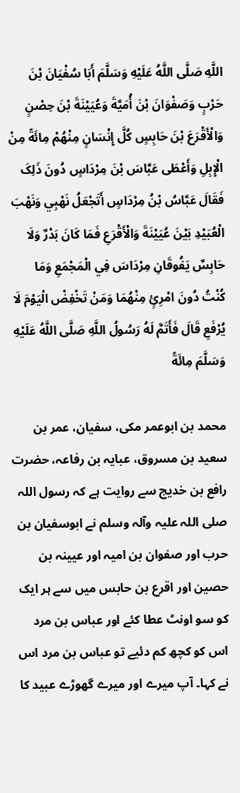اللَّهِ صَلَّی اللَّهُ عَلَيْهِ وَسَلَّمَ أَبَا سُفْيَانَ بْنَ حَرْبٍ وَصَفْوَانَ بْنَ أُمَيَّةَ وَعُيَيْنَةَ بْنَ حِصْنٍ وَالْأَقْرَعَ بْنَ حَابِسٍ کُلَّ إِنْسَانٍ مِنْهُمْ مِائَةً مِنْ الْإِبِلِ وَأَعْطَی عَبَّاسَ بْنَ مِرْدَاسٍ دُونَ ذَلِکَ فَقَالَ عَبَّاسُ بْنُ مِرْدَاسٍ أَتَجْعَلُ نَهْبِي وَنَهْبَ الْعُبَيْدِ بَيْنَ عُيَيْنَةَ وَالْأَقْرَعِ فَمَا کَانَ بَدْرٌ وَلَا حَابِسٌ يَفُوقَانِ مِرْدَاسَ فِي الْمَجْمَعِ وَمَا کُنْتُ دُونَ امْرِئٍ مِنْهُمَا وَمَنْ تَخْفِضْ الْيَوْمَ لَا يُرْفَعِ قَالَ فَأَتَمَّ لَهُ رَسُولُ اللَّهِ صَلَّی اللَّهُ عَلَيْهِ وَسَلَّمَ مِائَةً

محمد بن ابوعمر مکی، سفیان، عمر بن سعید بن مسروق، عبایہ بن رفاعہ، حضرت رافع بن خدیج سے روایت ہے کہ رسول اللہ صلی اللہ علیہ وآلہ وسلم نے ابوسفیان بن حرب اور صفوان بن امیہ اور عیینہ بن حصین اور اقرع بن حابس میں سے ہر ایک کو سو اونٹ عطا کئے اور عباس بن مرد اس کو کچھ کم دئیے تو عباس بن مرد اس نے کہا۔ آپ میرے اور میرے گھوڑے عبید کا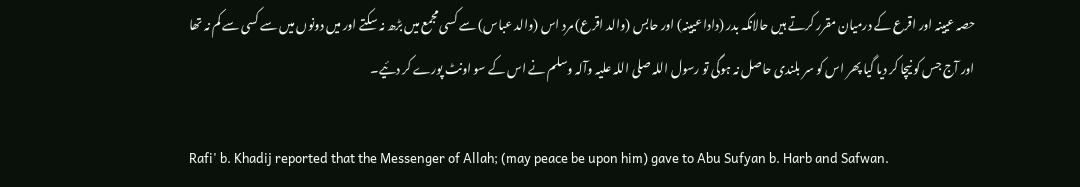حصہ عیینہ اور اقرع کے درمیان مقرر کرتے ہیں حالانکہ بدر (دادا عیینہ) اور حابس (والد اقرع) مرد اس (والد عباس) سے کسی مجمع میں بڑھ نہ سکتے اور میں دونوں میں سے کسی سے کم نہ تھا اور آج جس کو نیچا کر دیا گیا پھر اس کو سر بلندی حاصل نہ ہوگی تو رسول اللہ صلی اللہ علیہ وآلہ وسلم نے اس کے سو اونٹ پورے کر دئیے۔

Rafi' b. Khadij reported that the Messenger of Allah; (may peace be upon him) gave to Abu Sufyan b. Harb and Safwan.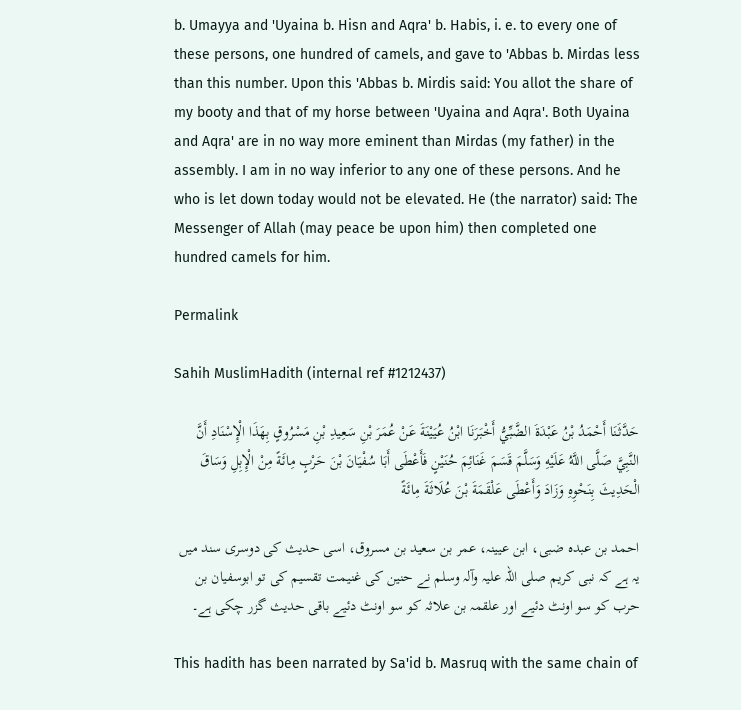b. Umayya and 'Uyaina b. Hisn and Aqra' b. Habis, i. e. to every one of these persons, one hundred of camels, and gave to 'Abbas b. Mirdas less than this number. Upon this 'Abbas b. Mirdis said: You allot the share of my booty and that of my horse between 'Uyaina and Aqra'. Both Uyaina and Aqra' are in no way more eminent than Mirdas (my father) in the assembly. I am in no way inferior to any one of these persons. And he who is let down today would not be elevated. He (the narrator) said: The Messenger of Allah (may peace be upon him) then completed one hundred camels for him.

Permalink

Sahih MuslimHadith (internal ref #1212437)

حَدَّثَنَا أَحْمَدُ بْنُ عَبْدَةَ الضَّبِّيُّ أَخْبَرَنَا ابْنُ عُيَيْنَةَ عَنْ عُمَرَ بْنِ سَعِيدِ بْنِ مَسْرُوقٍ بِهَذَا الْإِسْنَادِ أَنَّ النَّبِيَّ صَلَّی اللَّهُ عَلَيْهِ وَسَلَّمَ قَسَمَ غَنَائِمَ حُنَيْنٍ فَأَعْطَی أَبَا سُفْيَانَ بْنَ حَرْبٍ مِائَةً مِنْ الْإِبِلِ وَسَاقَ الْحَدِيثَ بِنَحْوِهِ وَزَادَ وَأَعْطَی عَلْقَمَةَ بْنَ عُلَاثَةَ مِائَةً

احمد بن عبدہ ضبی، ابن عیینہ، عمر بن سعید بن مسروق، اسی حدیث کی دوسری سند میں یہ ہے کہ نبی کریم صلی اللہ علیہ وآلہ وسلم نے حنین کی غنیمت تقسیم کی تو ابوسفیان بن حرب کو سو اونٹ دئیے اور علقمہ بن علاثہ کو سو اونٹ دئیے باقی حدیث گزر چکی ہے۔

This hadith has been narrated by Sa'id b. Masruq with the same chain of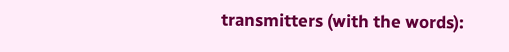transmitters (with the words):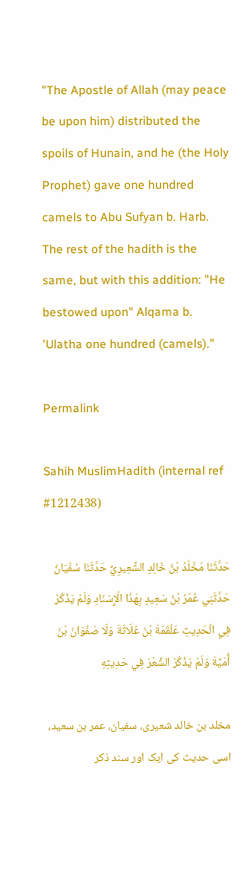"The Apostle of Allah (may peace be upon him) distributed the spoils of Hunain, and he (the Holy Prophet) gave one hundred camels to Abu Sufyan b. Harb. The rest of the hadith is the same, but with this addition: "He bestowed upon" Alqama b. 'Ulatha one hundred (camels)."

Permalink

Sahih MuslimHadith (internal ref #1212438)

حَدَّثَنَا مَخْلَدُ بْنُ خَالِدٍ الشَّعِيرِيُّ حَدَّثَنَا سُفْيَانُ حَدَّثَنِي عُمَرُ بْنُ سَعِيدٍ بِهَذَا الْإِسْنَادِ وَلَمْ يَذْکُرْ فِي الْحَدِيثِ عَلْقَمَةَ بْنَ عُلَاثَةَ وَلَا صَفْوَانَ بْنَ أُمَيَّةَ وَلَمْ يَذْکُرْ الشِّعْرَ فِي حَدِيثِهِ

مخلد بن خالد شعیری، سفیان، عمر بن سعید، اسی حدیث کی ایک اور سند ذکر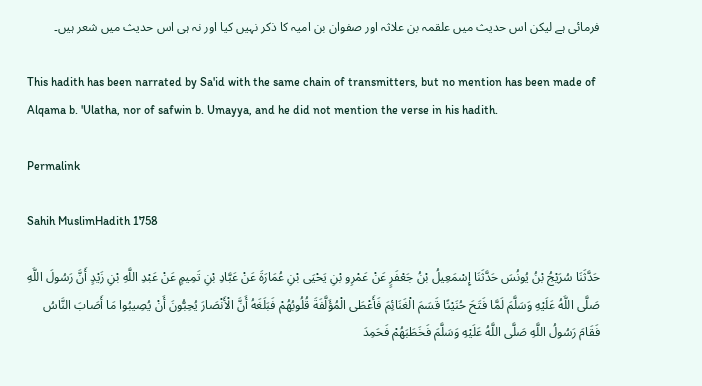فرمائی ہے لیکن اس حدیث میں علقمہ بن علاثہ اور صفوان بن امیہ کا ذکر نہیں کیا اور نہ ہی اس حدیث میں شعر ہیں۔

This hadith has been narrated by Sa'id with the same chain of transmitters, but no mention has been made of Alqama b. 'Ulatha, nor of safwin b. Umayya, and he did not mention the verse in his hadith.

Permalink

Sahih MuslimHadith 1758

حَدَّثَنَا سُرَيْجُ بْنُ يُونُسَ حَدَّثَنَا إِسْمَعِيلُ بْنُ جَعْفَرٍ عَنْ عَمْرِو بْنِ يَحْيَی بْنِ عُمَارَةَ عَنْ عَبَّادِ بْنِ تَمِيمٍ عَنْ عَبْدِ اللَّهِ بْنِ زَيْدٍ أَنَّ رَسُولَ اللَّهِ صَلَّی اللَّهُ عَلَيْهِ وَسَلَّمَ لَمَّا فَتَحَ حُنَيْنًا قَسَمَ الْغَنَائِمَ فَأَعْطَی الْمُؤَلَّفَةَ قُلُوبُهُمْ فَبَلَغَهُ أَنَّ الْأَنْصَارَ يُحِبُّونَ أَنْ يُصِيبُوا مَا أَصَابَ النَّاسُ فَقَامَ رَسُولُ اللَّهِ صَلَّی اللَّهُ عَلَيْهِ وَسَلَّمَ فَخَطَبَهُمْ فَحَمِدَ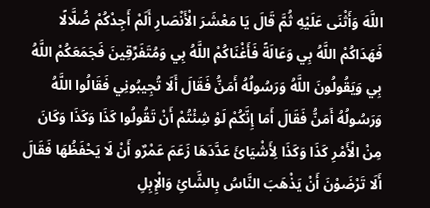اللَّهَ وَأَثْنَی عَلَيْهِ ثُمَّ قَالَ يَا مَعْشَرَ الْأَنْصَارِ أَلَمْ أَجِدْکُمْ ضُلَّالًا فَهَدَاکُمْ اللَّهُ بِي وَعَالَةً فَأَغْنَاکُمْ اللَّهُ بِي وَمُتَفَرِّقِينَ فَجَمَعَکُمْ اللَّهُ بِي وَيَقُولُونَ اللَّهُ وَرَسُولُهُ أَمَنُّ فَقَالَ أَلَا تُجِيبُونِي فَقَالُوا اللَّهُ وَرَسُولُهُ أَمَنُّ فَقَالَ أَمَا إِنَّکُمْ لَوْ شِئْتُمْ أَنْ تَقُولُوا کَذَا وَکَذَا وَکَانَ مِنْ الْأَمْرِ کَذَا وَکَذَا لِأَشْيَائَ عَدَّدَهَا زَعَمَ عَمْرٌو أَنْ لَا يَحْفَظُهَا فَقَالَ أَلَا تَرْضَوْنَ أَنْ يَذْهَبَ النَّاسُ بِالشَّائِ وَالْإِبِلِ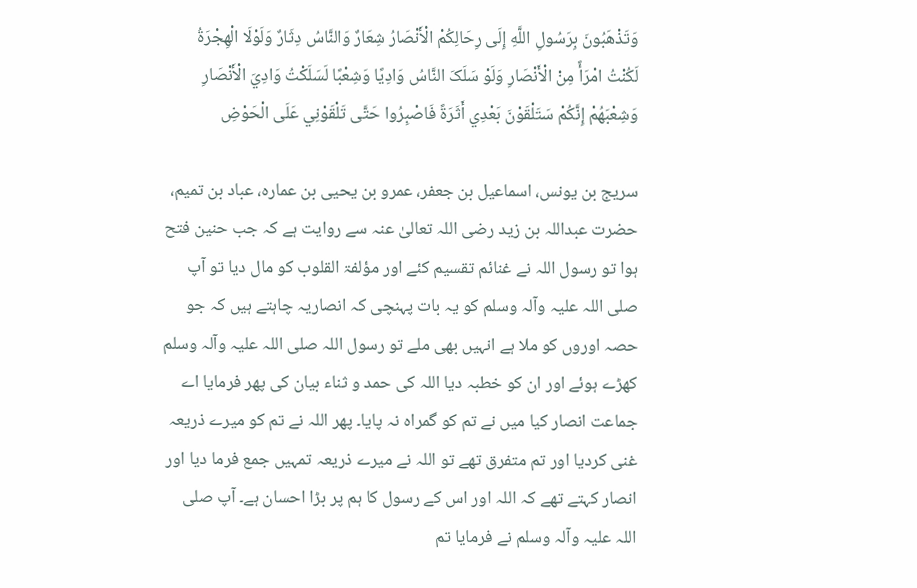وَتَذْهَبُونَ بِرَسُولِ اللَّهِ إِلَی رِحَالِکُمْ الْأَنْصَارُ شِعَارٌ وَالنَّاسُ دِثَارٌ وَلَوْلَا الْهِجْرَةُ لَکُنْتُ امْرَأً مِنْ الْأَنْصَارِ وَلَوْ سَلَکَ النَّاسُ وَادِيًا وَشِعْبًا لَسَلَکْتُ وَادِيَ الْأَنْصَارِ وَشِعْبَهُمْ إِنَّکُمْ سَتَلْقَوْنَ بَعْدِي أَثَرَةً فَاصْبِرُوا حَتَّی تَلْقَوْنِي عَلَی الْحَوْضِ

سریج بن یونس، اسماعیل بن جعفر، عمرو بن یحیی بن عمارہ، عباد بن تمیم، حضرت عبداللہ بن زید رضی اللہ تعالیٰ عنہ سے روایت ہے کہ جب حنین فتح ہوا تو رسول اللہ نے غنائم تقسیم کئے اور مؤلفۃ القلوب کو مال دیا تو آپ صلی اللہ علیہ وآلہ وسلم کو یہ بات پہنچی کہ انصاریہ چاہتے ہیں کہ جو حصہ اوروں کو ملا ہے انہیں بھی ملے تو رسول اللہ صلی اللہ علیہ وآلہ وسلم کھڑے ہوئے اور ان کو خطبہ دیا اللہ کی حمد و ثناء بیان کی پھر فرمایا اے جماعت انصار کیا میں نے تم کو گمراہ نہ پایا۔ پھر اللہ نے تم کو میرے ذریعہ غنی کردیا اور تم متفرق تھے تو اللہ نے میرے ذریعہ تمہیں جمع فرما دیا اور انصار کہتے تھے کہ اللہ اور اس کے رسول کا ہم پر بڑا احسان ہے۔ آپ صلی اللہ علیہ وآلہ وسلم نے فرمایا تم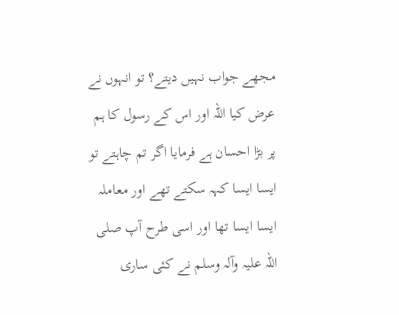مجھے جواب نہیں دیتے؟ تو انہوں نے عرض کیا اللہ اور اس کے رسول کا ہم پر بڑا احسان ہے فرمایا اگر تم چاہتے تو ایسا ایسا کہہ سکتے تھے اور معاملہ ایسا ایسا تھا اور اسی طرح آپ صلی اللہ علیہ وآلہ وسلم نے کئی ساری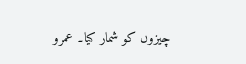چیزوں کو شمار کیا۔ عمرو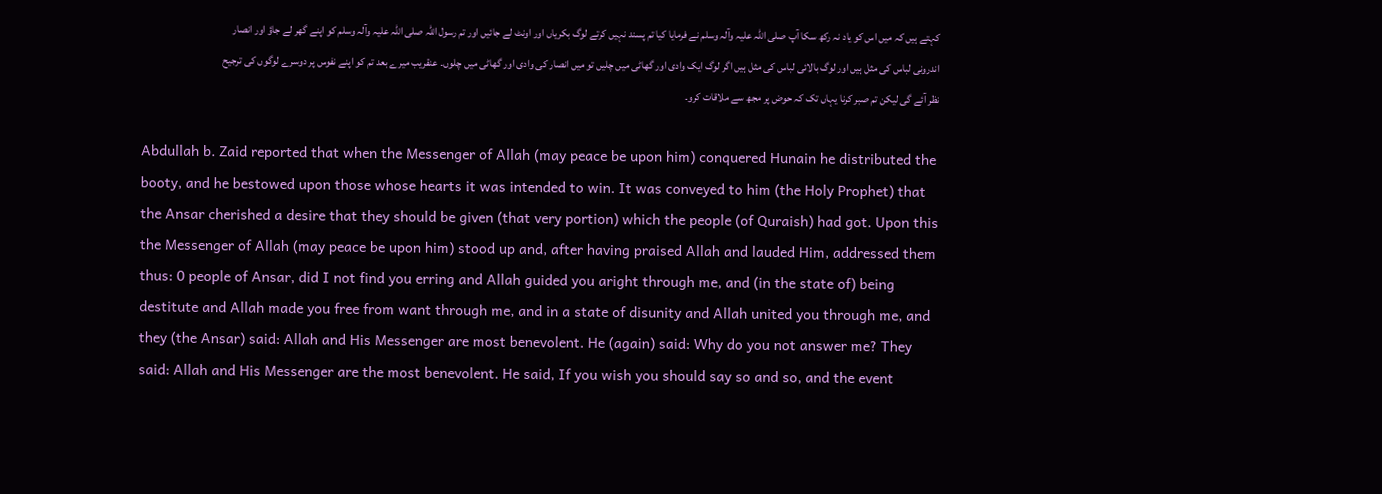کہتے ہیں کہ میں اس کو یاد نہ رکھ سکا آپ صلی اللہ علیہ وآلہ وسلم نے فرمایا کیا تم پسند نہیں کرتے لوگ بکریاں اور اونٹ لے جائیں اور تم رسول اللہ صلی اللہ علیہ وآلہ وسلم کو اپنے گھر لے جاؤ اور انصار اندرونی لباس کی مثل ہیں اور لوگ بالائی لباس کی مثل ہیں اگر لوگ ایک وادی اور گھاٹی میں چلیں تو میں انصار کی وادی اور گھاٹی میں چلوں۔ عنقریب میرے بعد تم کو اپنے نفوس پر دوسرے لوگوں کی ترجیح نظر آئے گی لیکن تم صبر کرنا یہاں تک کہ حوض پر مجھ سے ملاقات کرو۔

Abdullah b. Zaid reported that when the Messenger of Allah (may peace be upon him) conquered Hunain he distributed the booty, and he bestowed upon those whose hearts it was intended to win. It was conveyed to him (the Holy Prophet) that the Ansar cherished a desire that they should be given (that very portion) which the people (of Quraish) had got. Upon this the Messenger of Allah (may peace be upon him) stood up and, after having praised Allah and lauded Him, addressed them thus: 0 people of Ansar, did I not find you erring and Allah guided you aright through me, and (in the state of) being destitute and Allah made you free from want through me, and in a state of disunity and Allah united you through me, and they (the Ansar) said: Allah and His Messenger are most benevolent. He (again) said: Why do you not answer me? They said: Allah and His Messenger are the most benevolent. He said, If you wish you should say so and so, and the event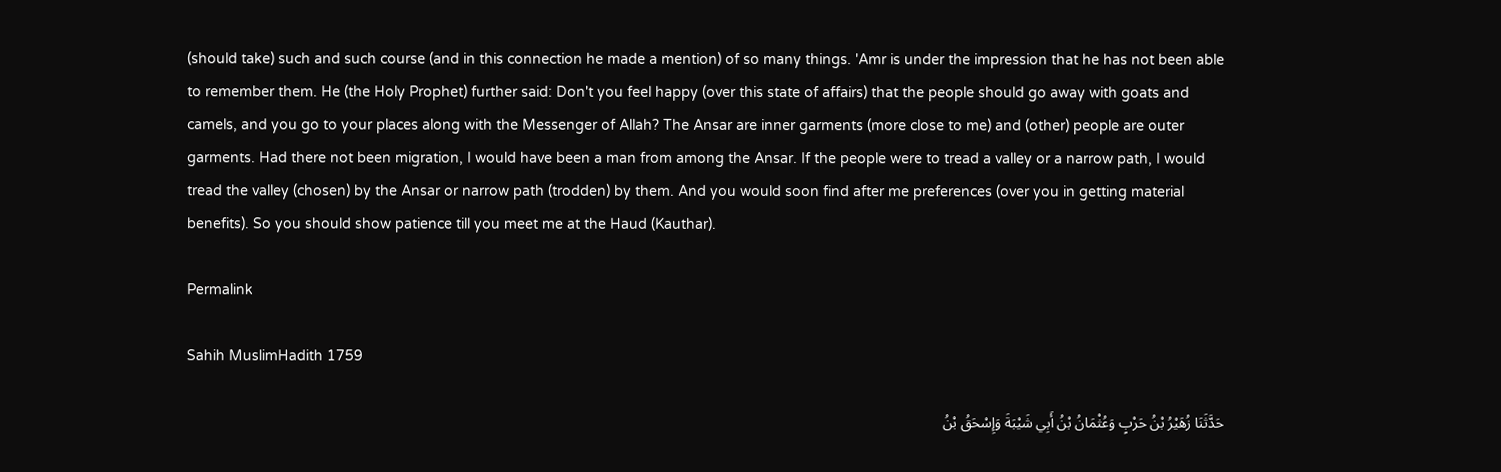(should take) such and such course (and in this connection he made a mention) of so many things. 'Amr is under the impression that he has not been able to remember them. He (the Holy Prophet) further said: Don't you feel happy (over this state of affairs) that the people should go away with goats and camels, and you go to your places along with the Messenger of Allah? The Ansar are inner garments (more close to me) and (other) people are outer garments. Had there not been migration, I would have been a man from among the Ansar. If the people were to tread a valley or a narrow path, I would tread the valley (chosen) by the Ansar or narrow path (trodden) by them. And you would soon find after me preferences (over you in getting material benefits). So you should show patience till you meet me at the Haud (Kauthar).

Permalink

Sahih MuslimHadith 1759

حَدَّثَنَا زُهَيْرُ بْنُ حَرْبٍ وَعُثْمَانُ بْنُ أَبِي شَيْبَةَ وَإِسْحَقُ بْنُ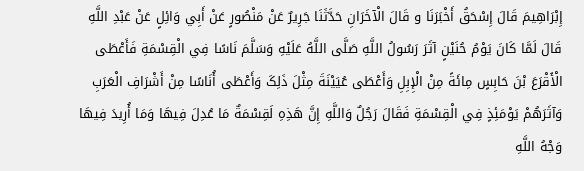إِبْرَاهِيمَ قَالَ إِسْحَقُ أَخْبَرَنَا و قَالَ الْآخَرَانِ حَدَّثَنَا جَرِيرٌ عَنْ مَنْصُورٍ عَنْ أَبِي وَائِلٍ عَنْ عَبْدِ اللَّهِ قَالَ لَمَّا کَانَ يَوْمُ حُنَيْنٍ آثَرَ رَسُولُ اللَّهِ صَلَّی اللَّهُ عَلَيْهِ وَسَلَّمَ نَاسًا فِي الْقِسْمَةِ فَأَعْطَی الْأَقْرَعَ بْنَ حَابِسٍ مِائَةً مِنْ الْإِبِلِ وَأَعْطَی عُيَيْنَةَ مِثْلَ ذَلِکَ وَأَعْطَی أُنَاسًا مِنْ أَشْرَافِ الْعَرَبِ وَآثَرَهُمْ يَوْمَئِذٍ فِي الْقِسْمَةِ فَقَالَ رَجُلٌ وَاللَّهِ إِنَّ هَذِهِ لَقِسْمَةٌ مَا عُدِلَ فِيهَا وَمَا أُرِيدَ فِيهَا وَجْهُ اللَّهِ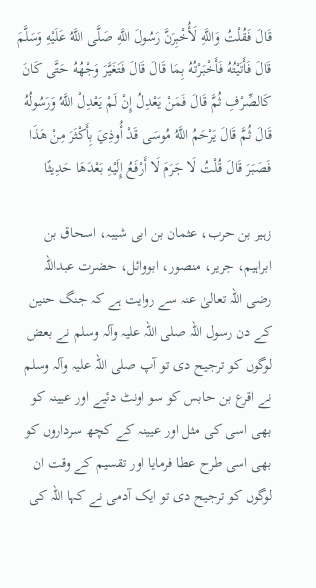قَالَ فَقُلْتُ وَاللَّهِ لَأُخْبِرَنَّ رَسُولَ اللَّهِ صَلَّی اللَّهُ عَلَيْهِ وَسَلَّمَ قَالَ فَأَتَيْتُهُ فَأَخْبَرْتُهُ بِمَا قَالَ قَالَ فَتَغَيَّرَ وَجْهُهُ حَتَّی کَانَ کَالصِّرْفِ ثُمَّ قَالَ فَمَنْ يَعْدِلُ إِنْ لَمْ يَعْدِلْ اللَّهُ وَرَسُولُهُ قَالَ ثُمَّ قَالَ يَرْحَمُ اللَّهُ مُوسَی قَدْ أُوذِيَ بِأَکْثَرَ مِنْ هَذَا فَصَبَرَ قَالَ قُلْتُ لَا جَرَمَ لَا أَرْفَعُ إِلَيْهِ بَعْدَهَا حَدِيثًا

زہیر بن حرب، عثمان بن ابی شیبہ، اسحاق بن ابراہیم، جریر، منصور، ابووائل، حضرت عبداللہ رضی اللہ تعالیٰ عنہ سے روایت ہے کہ جنگ حنین کے دن رسول اللہ صلی اللہ علیہ وآلہ وسلم نے بعض لوگوں کو ترجیح دی تو آپ صلی اللہ علیہ وآلہ وسلم نے اقرع بن حابس کو سو اونٹ دئیے اور عیینہ کو بھی اسی کی مثل اور عیینہ کے کچھ سرداروں کو بھی اسی طرح عطا فرمایا اور تقسیم کے وقت ان لوگوں کو ترجیح دی تو ایک آدمی نے کہا اللہ کی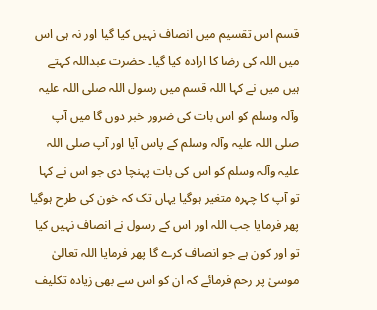قسم اس تقسیم میں انصاف نہیں کیا گیا اور نہ ہی اس میں اللہ کی رضا کا ارادہ کیا گیا۔ حضرت عبداللہ کہتے ہیں میں نے کہا اللہ قسم میں رسول اللہ صلی اللہ علیہ وآلہ وسلم کو اس بات کی ضرور خبر دوں گا میں آپ صلی اللہ علیہ وآلہ وسلم کے پاس آیا اور آپ صلی اللہ علیہ وآلہ وسلم کو اس کی بات پہنچا دی جو اس نے کہا تو آپ کا چہرہ متغیر ہوگیا یہاں تک کہ خون کی طرح ہوگیا پھر فرمایا جب اللہ اور اس کے رسول نے انصاف نہیں کیا تو اور کون ہے جو انصاف کرے گا پھر فرمایا اللہ تعالیٰ موسیٰ پر رحم فرمائے کہ ان کو اس سے بھی زیادہ تکلیف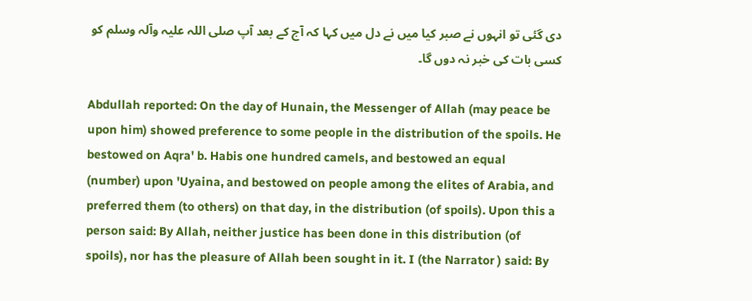دی گئی تو انہوں نے صبر کیا میں نے دل میں کہا کہ آج کے بعد آپ صلی اللہ علیہ وآلہ وسلم کو کسی بات کی خبر نہ دوں گا۔

Abdullah reported: On the day of Hunain, the Messenger of Allah (may peace be upon him) showed preference to some people in the distribution of the spoils. He bestowed on Aqra' b. Habis one hundred camels, and bestowed an equal (number) upon 'Uyaina, and bestowed on people among the elites of Arabia, and preferred them (to others) on that day, in the distribution (of spoils). Upon this a person said: By Allah, neither justice has been done in this distribution (of spoils), nor has the pleasure of Allah been sought in it. I (the Narrator ) said: By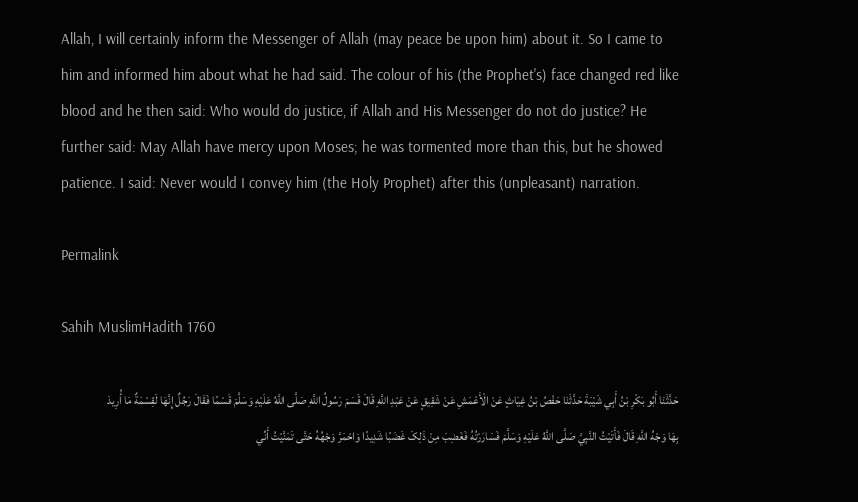Allah, I will certainly inform the Messenger of Allah (may peace be upon him) about it. So I came to him and informed him about what he had said. The colour of his (the Prophet's) face changed red like blood and he then said: Who would do justice, if Allah and His Messenger do not do justice? He further said: May Allah have mercy upon Moses; he was tormented more than this, but he showed patience. I said: Never would I convey him (the Holy Prophet) after this (unpleasant) narration.

Permalink

Sahih MuslimHadith 1760

حَدَّثَنَا أَبُو بَکْرِ بْنُ أَبِي شَيْبَةَ حَدَّثَنَا حَفْصُ بْنُ غِيَاثٍ عَنْ الْأَعْمَشِ عَنْ شَقِيقٍ عَنْ عَبْدِ اللَّهِ قَالَ قَسَمَ رَسُولُ اللَّهِ صَلَّی اللَّهُ عَلَيْهِ وَسَلَّمَ قَسْمًا فَقَالَ رَجُلٌ إِنَّهَا لَقِسْمَةٌ مَا أُرِيدَ بِهَا وَجْهُ اللَّهِ قَالَ فَأَتَيْتُ النَّبِيَّ صَلَّی اللَّهُ عَلَيْهِ وَسَلَّمَ فَسَارَرْتُهُ فَغَضِبَ مِنْ ذَلِکَ غَضَبًا شَدِيدًا وَاحْمَرَّ وَجْهُهُ حَتَّی تَمَنَّيْتُ أَنِّي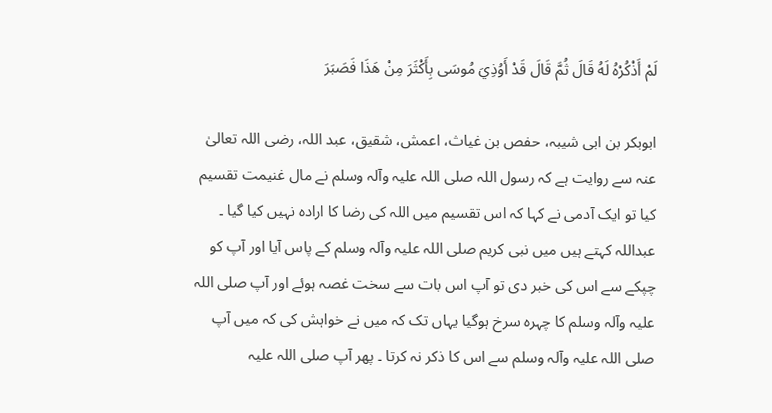لَمْ أَذْکُرْهُ لَهُ قَالَ ثُمَّ قَالَ قَدْ أَوُذِيَ مُوسَی بِأَکْثَرَ مِنْ هَذَا فَصَبَرَ

ابوبکر بن ابی شیبہ، حفص بن غیاث، اعمش، شقیق، عبد اللہ، رضی اللہ تعالیٰ عنہ سے روایت ہے کہ رسول اللہ صلی اللہ علیہ وآلہ وسلم نے مال غنیمت تقسیم کیا تو ایک آدمی نے کہا کہ اس تقسیم میں اللہ کی رضا کا ارادہ نہیں کیا گیا ۔ عبداللہ کہتے ہیں میں نبی کریم صلی اللہ علیہ وآلہ وسلم کے پاس آیا اور آپ کو چپکے سے اس کی خبر دی تو آپ اس بات سے سخت غصہ ہوئے اور آپ صلی اللہ علیہ وآلہ وسلم کا چہرہ سرخ ہوگیا یہاں تک کہ میں نے خواہش کی کہ میں آپ صلی اللہ علیہ وآلہ وسلم سے اس کا ذکر نہ کرتا ۔ پھر آپ صلی اللہ علیہ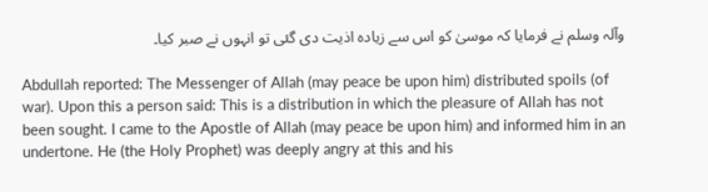وآلہ وسلم نے فرمایا کہ موسیٰ کو اس سے زیادہ اذیت دی گئی تو انہوں نے صبر کیا۔

Abdullah reported: The Messenger of Allah (may peace be upon him) distributed spoils (of war). Upon this a person said: This is a distribution in which the pleasure of Allah has not been sought. I came to the Apostle of Allah (may peace be upon him) and informed him in an undertone. He (the Holy Prophet) was deeply angry at this and his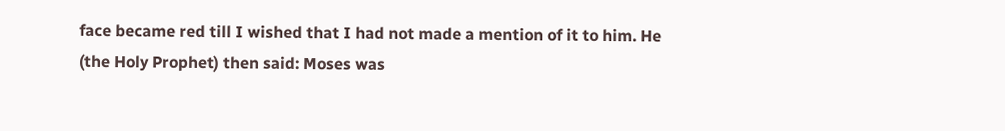face became red till I wished that I had not made a mention of it to him. He (the Holy Prophet) then said: Moses was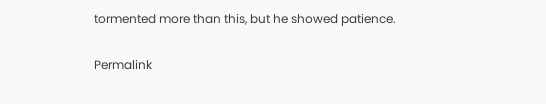tormented more than this, but he showed patience.

Permalink